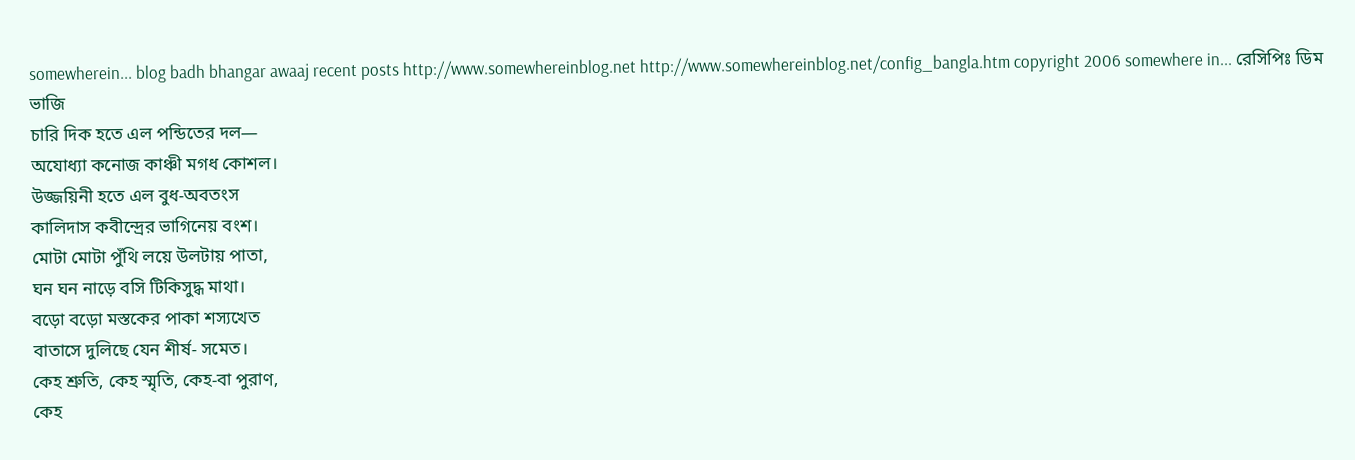somewherein... blog badh bhangar awaaj recent posts http://www.somewhereinblog.net http://www.somewhereinblog.net/config_bangla.htm copyright 2006 somewhere in... রেসিপিঃ ডিম ভাজি
চারি দিক হতে এল পন্ডিতের দল—
অযোধ্যা কনোজ কাঞ্চী মগধ কোশল।
উজ্জয়িনী হতে এল বুধ-অবতংস
কালিদাস কবীন্দ্রের ভাগিনেয় বংশ।
মোটা মোটা পুঁথি লয়ে উলটায় পাতা,
ঘন ঘন নাড়ে বসি টিকিসুদ্ধ মাথা।
বড়ো বড়ো মস্তকের পাকা শস্যখেত
বাতাসে দুলিছে যেন শীর্ষ- সমেত।
কেহ শ্রুতি, কেহ স্মৃতি, কেহ-বা পুরাণ,
কেহ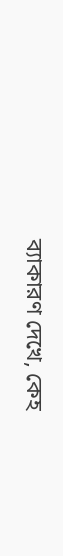ব্যাকারণ দেখে, কেহ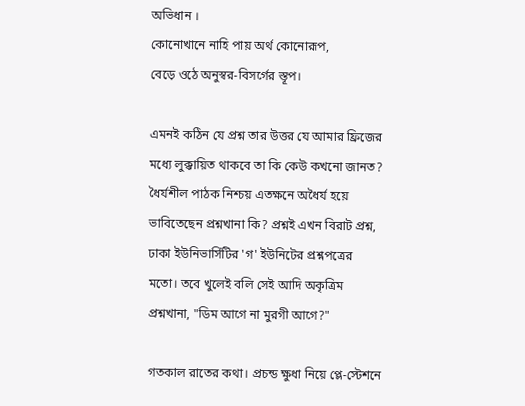অভিধান ।
কোনোখানে নাহি পায় অর্থ কোনোরূপ,
বেড়ে ওঠে অনুস্বর-বিসর্গের স্তূপ।

এমনই কঠিন যে প্রশ্ন তার উত্তর যে আমার ফ্রিজের মধ্যে লুক্কায়িত থাকবে তা কি কেউ কখনো জানত? ধৈর্যশীল পাঠক নিশ্চয় এতক্ষনে অধৈর্য হয়ে ভাবিতেছেন প্রশ্নখানা কি? প্রশ্নই এখন বিরাট প্রশ্ন, ঢাকা ইউনিভার্সিটির 'গ' ইউনিটের প্রশ্নপত্রের মতো। তবে খুলেই বলি সেই আদি অকৃত্রিম প্রশ্নখানা, "ডিম আগে না মুরগী আগে?"

গতকাল রাতের কথা। প্রচন্ড ক্ষুধা নিয়ে প্লে-স্টেশনে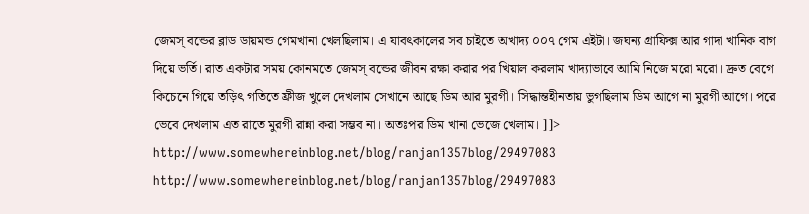জেমস্ বন্ডের ব্লাড ডায়মন্ড গেমখানা খেলছিলাম। এ যাবৎকালের সব চাইতে অখাদ্য ০০৭ গেম এইটা। জঘন্য গ্রাফিক্স আর গাদা খানিক বাগ দিয়ে ভর্তি। রাত একটার সময় কোনমতে জেমস্ বন্ডের জীবন রক্ষা করার পর খিয়াল করলাম খাদ্যাভাবে আমি নিজে মরো মরো। দ্রুত বেগে কিচেনে গিয়ে তড়িৎ গতিতে ফ্রীজ খুলে দেখলাম সেখানে আছে ডিম আর মুরগী। সিদ্ধান্তহীনতায় ভুগছিলাম ডিম আগে না মুরগী আগে। পরে ভেবে দেখলাম এত রাতে মুরগী রান্না করা সম্ভব না। অতঃপর ডিম খানা ভেজে খেলাম। ]]>
http://www.somewhereinblog.net/blog/ranjan1357blog/29497083 http://www.somewhereinblog.net/blog/ranjan1357blog/29497083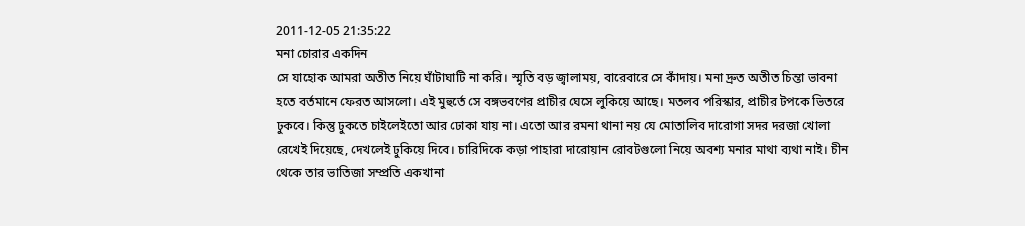2011-12-05 21:35:22
মনা চোরার একদিন
সে যাহোক আমরা অতীত নিয়ে ঘাঁটাঘাটি না করি। স্মৃতি বড় জ্বালাময়, বারেবারে সে কাঁদায়। মনা দ্রুত অতীত চিন্তা ভাবনা হতে বর্তমানে ফেরত আসলো। এই মুহুর্তে সে বঙ্গভবণের প্রাচীর ঘেসে লুকিয়ে আছে। মতলব পরিস্কার, প্রাচীর টপকে ভিতরে ঢুকবে। কিন্তু ঢুকতে চাইলেইতো আর ঢোকা যায় না। এতো আর রমনা থানা নয় যে মোতালিব দারোগা সদর দরজা খোলা রেখেই দিয়েছে, দেখলেই ঢুকিয়ে দিবে। চারিদিকে কড়া পাহারা দারোয়ান রোবটগুলো নিয়ে অবশ্য মনার মাথা ব্যথা নাই। চীন থেকে তার ভাতিজা সম্প্রতি একখানা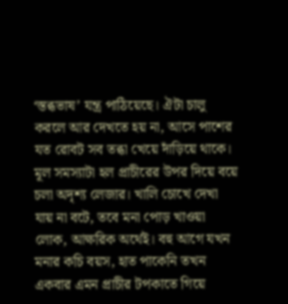‘স্তব্ধভাষ’ যন্ত্র পাঠিয়েছে। ঐটা চালু করলে আর দেখতে হয় না, আসে পাশের যত রোবট সব তব্ধা খেয়ে দাঁড়িয়ে থাকে। মূল সমস্যাটা হল প্রাচীরের উপর দিয়ে বয়ে চলা অদৃশ্য লেজার। খালি চোখে দেখা যায় না বটে, তবে মনা পোড় খাওয়া লোক, আক্ষরিক অর্থেই। বহু আগে যখন মনার কচি বয়স, হাত পাকেনি তখন একবার এমন প্রাচীর টপকাতে গিয়ে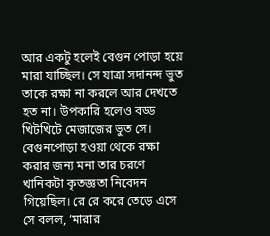আর একটু হলেই বেগুন পোড়া হয়ে মারা যাচ্ছিল। সে যাত্রা সদানন্দ ভুত তাকে রক্ষা না করলে আর দেখতে হত না। উপকারি হলেও বড্ড খিটখিটে মেজাজের ভুত সে। বেগুনপোড়া হওয়া থেকে রক্ষা করার জন্য মনা তার চরণে খানিকটা কৃতজ্ঞতা নিবেদন গিয়েছিল। রে রে করে তেড়ে এসে সে বলল, ‘মারার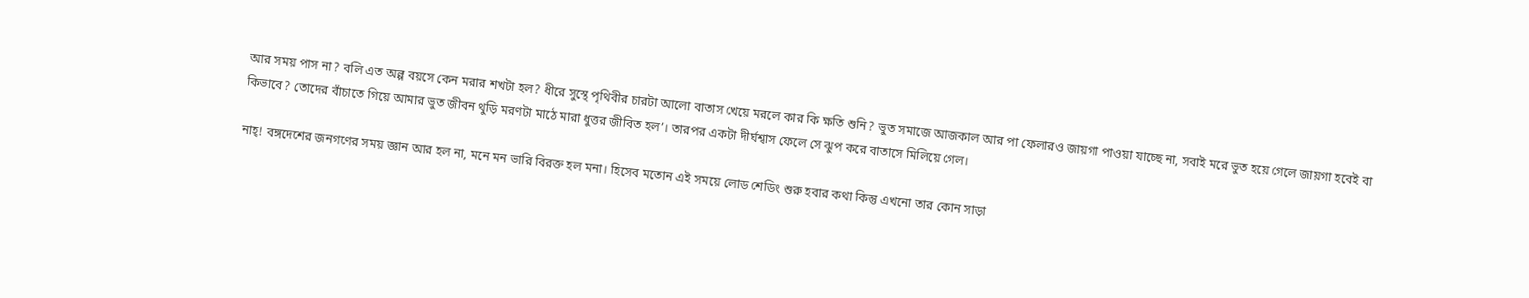আর সময় পাস না? বলি এত অল্প বয়সে কেন মরার শখটা হল? ধীরে সুস্থে পৃথিবীর চারটা আলো বাতাস খেয়ে মরলে কার কি ক্ষতি শুনি? ভুত সমাজে আজকাল আর পা ফেলারও জায়গা পাওয়া যাচ্ছে না, সবাই মরে ভুত হয়ে গেলে জায়গা হবেই বা কিভাবে? তোদের বাঁচাতে গিয়ে আমার ভুত জীবন থুড়ি মরণটা মাঠে মারা ধুত্তর জীবিত হল’। তারপর একটা দীর্ঘশ্বাস ফেলে সে ঝুপ করে বাতাসে মিলিয়ে গেল।

নাহ্! বঙ্গদেশের জনগণের সময় জ্ঞান আর হল না, মনে মন ভারি বিরক্ত হল মনা। হিসেব মতোন এই সময়ে লোড শেডিং শুরু হবার কথা কিন্তু এখনো তার কোন সাড়া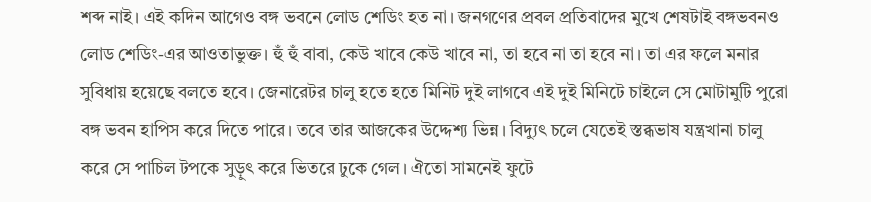শব্দ নাই। এই কদিন আগেও বঙ্গ ভবনে লোড শেডিং হত না। জনগণের প্রবল প্রতিবাদের মুখে শেষটাই বঙ্গভবনও লোড শেডিং-এর আওতাভুক্ত। হুঁ হুঁ বাবা, কেউ খাবে কেউ খাবে না, তা হবে না তা হবে না। তা এর ফলে মনার সুবিধায় হয়েছে বলতে হবে। জেনারেটর চালু হতে হতে মিনিট দুই লাগবে এই দুই মিনিটে চাইলে সে মোটামুটি পুরো বঙ্গ ভবন হাপিস করে দিতে পারে। তবে তার আজকের উদ্দেশ্য ভিন্ন। বিদ্যুৎ চলে যেতেই স্তব্ধভাষ যন্ত্রখানা চালু করে সে পাচিল টপকে সুড়ুৎ করে ভিতরে ঢুকে গেল। ঐতো সামনেই ফুটে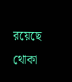রয়েছে থোকা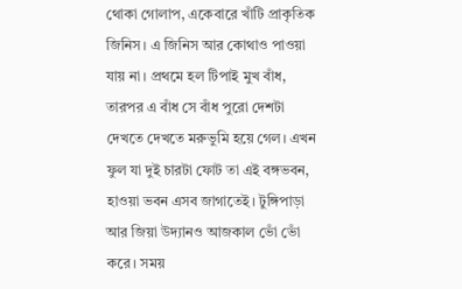থোকা গোলাপ, একেবারে খাঁটি প্রাকৃতিক জিনিস। এ জিনিস আর কোথাও পাওয়া যায় না। প্রথমে হল টিপাই মুখ বাঁধ, তারপর এ বাঁধ সে বাঁধ পুরো দেশটা দেখতে দেখতে মরুভুমি হয়ে গেল। এখন ফুল যা দুই চারটা ফোট তা এই বঙ্গভবন, হাওয়া ভবন এসব জাগাতেই। টুঙ্গিপাড়া আর জিয়া উদ্যানও আজকাল ভোঁ ভোঁ করে। সময়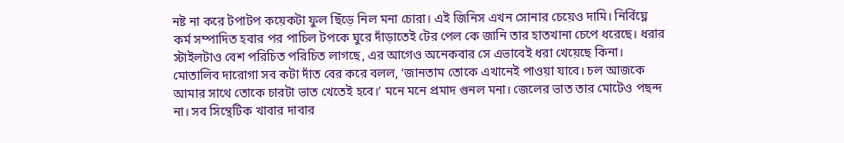নষ্ট না করে টপাটপ কয়েকটা ফুল ছিঁড়ে নিল মনা চোরা। এই জিনিস এখন সোনার চেয়েও দামি। নির্বিঘ্নে কর্ম সম্পাদিত হবার পর পাচিল টপকে ঘুরে দাঁড়াতেই টের পেল কে জানি তার হাতখানা চেপে ধরেছে। ধরার স্টাইলটাও বেশ পরিচিত পরিচিত লাগছে, এর আগেও অনেকবার সে এভাবেই ধরা খেয়েছে কিনা। মোতালিব দারোগা সব কটা দাঁত বের করে বলল, ‘জানতাম তোকে এখানেই পাওয়া যাবে। চল আজকে আমার সাথে তোকে চারটা ভাত খেতেই হবে।’ মনে মনে প্রমাদ গুনল মনা। জেলের ভাত তার মোটেও পছন্দ না। সব সিন্থেটিক খাবার দাবার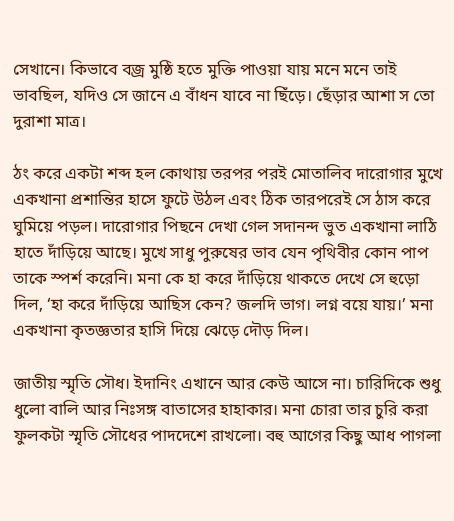সেখানে। কিভাবে বজ্র মুষ্ঠি হতে মুক্তি পাওয়া যায় মনে মনে তাই ভাবছিল, যদিও সে জানে এ বাঁধন যাবে না ছিঁড়ে। ছেঁড়ার আশা স তো দুরাশা মাত্র।

ঠং করে একটা শব্দ হল কোথায় তরপর পরই মোতালিব দারোগার মুখে একখানা প্রশান্তির হাসে ফুটে উঠল এবং ঠিক তারপরেই সে ঠাস করে ঘুমিয়ে পড়ল। দারোগার পিছনে দেখা গেল সদানন্দ ভুত একখানা লাঠি হাতে দাঁড়িয়ে আছে। মুখে সাধু পুরুষের ভাব যেন পৃথিবীর কোন পাপ তাকে স্পর্শ করেনি। মনা কে হা করে দাঁড়িয়ে থাকতে দেখে সে হুড়ো দিল, ‘হা করে দাঁড়িয়ে আছিস কেন? জলদি ভাগ। লগ্ন বয়ে যায়।’ মনা একখানা কৃতজ্ঞতার হাসি দিয়ে ঝেড়ে দৌড় দিল।

জাতীয় স্মৃতি সৌধ। ইদানিং এখানে আর কেউ আসে না। চারিদিকে শুধু ধুলো বালি আর নিঃসঙ্গ বাতাসের হাহাকার। মনা চোরা তার চুরি করা ফুলকটা স্মৃতি সৌধের পাদদেশে রাখলো। বহু আগের কিছু আধ পাগলা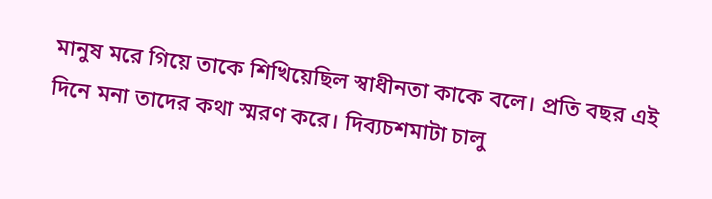মানুষ মরে গিয়ে তাকে শিখিয়েছিল স্বাধীনতা কাকে বলে। প্রতি বছর এই দিনে মনা তাদের কথা স্মরণ করে। দিব্যচশমাটা চালু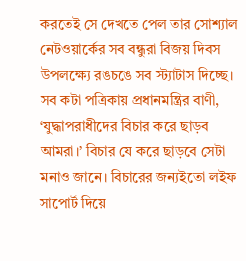করতেই সে দেখতে পেল তার সোশ্যাল নেটওয়ার্কের সব বন্ধুরা বিজয় দিবস উপলক্ষ্যে রঙচঙে সব স্ট্যাটাস দিচ্ছে। সব কটা পত্রিকায় প্রধানমন্ত্রির বাণী, ‘যুদ্ধাপরাধীদের বিচার করে ছাড়ব আমরা।’ বিচার যে করে ছাড়বে সেটা মনাও জানে। বিচারের জন্যইতো লইফ সাপোর্ট দিয়ে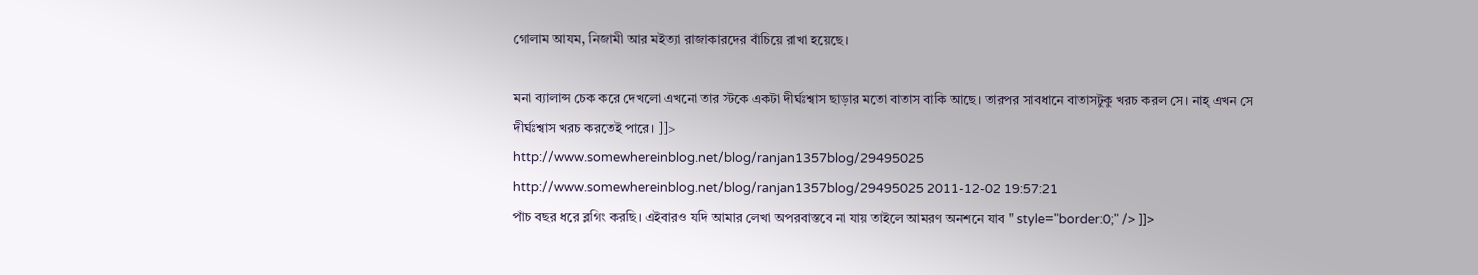গোলাম আযম, নিজামী আর মইত্যা রাজাকারদের বাঁচিয়ে রাখা হয়েছে।

মনা ব্যালান্স চেক করে দেখলো এখনো তার স্টকে একটা দীর্ঘঃশ্বাস ছাড়ার মতো বাতাস বাকি আছে। তারপর সাবধানে বাতাসটুকু খরচ করল সে। নাহ্ এখন সে দীর্ঘঃশ্বাস খরচ করতেই পারে। ]]>
http://www.somewhereinblog.net/blog/ranjan1357blog/29495025 http://www.somewhereinblog.net/blog/ranjan1357blog/29495025 2011-12-02 19:57:21
পাঁচ বছর ধরে ব্লগিং করছি। এইবারও যদি আমার লেখা অপরবাস্তবে না যায় তাইলে আমরণ অনশনে যাব " style="border:0;" /> ]]>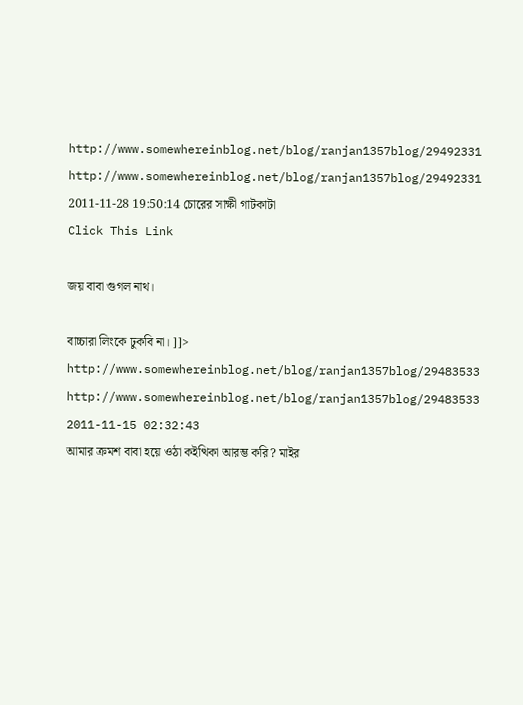http://www.somewhereinblog.net/blog/ranjan1357blog/29492331 http://www.somewhereinblog.net/blog/ranjan1357blog/29492331 2011-11-28 19:50:14 চোরের সাক্ষী গাটকাটা
Click This Link

জয় বাবা গুগল নাথ।

বাচ্চারা লিংকে ঢুকবি না। ]]>
http://www.somewhereinblog.net/blog/ranjan1357blog/29483533 http://www.somewhereinblog.net/blog/ranjan1357blog/29483533 2011-11-15 02:32:43
আমার ক্রমশ বাবা হয়ে ওঠা কইত্থিকা আরম্ভ করি? মাইর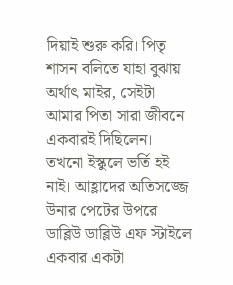দিয়াই শুরু করি। পিতৃ শাসন বলিতে যাহা বুঝায় অর্থাৎ মাইর, সেইটা আমার পিতা সারা জীবনে একবারই দিছিলেন। তখনো ইস্কুলে ভর্তি হই নাই। আহ্লাদের অতিসজ্জে উনার পেটের উপরে ডাব্লিউ ডাব্লিউ এফ স্টাইলে একবার একটা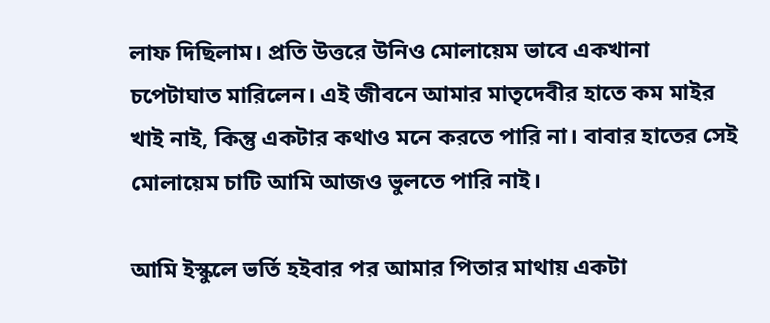লাফ দিছিলাম। প্রতি উত্তরে উনিও মোলায়েম ভাবে একখানা চপেটাঘাত মারিলেন। এই জীবনে আমার মাতৃদেবীর হাতে কম মাইর খাই নাই, কিন্তু একটার কথাও মনে করতে পারি না। বাবার হাতের সেই মোলায়েম চাটি আমি আজও ভুলতে পারি নাই।

আমি ইস্কুলে ভর্তি হইবার পর আমার পিতার মাথায় একটা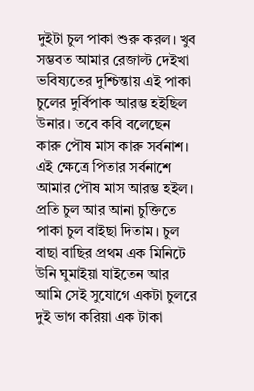দুইটা চুল পাকা শুরু করল। খুব সম্ভবত আমার রেজাল্ট দেইখা ভবিষ্যতের দুশ্চিন্তায় এই পাকা চুলের দুর্বিপাক আরম্ভ হইছিল উনার। তবে কবি বলেছেন কারু পৌষ মাস কারু সর্বনাশ। এই ক্ষেত্রে পিতার সর্বনাশে আমার পৌষ মাস আরম্ভ হইল। প্রতি চুল আর আনা চুক্তিতে পাকা চুল বাইছা দিতাম। চুল বাছা বাছির প্রথম এক মিনিটে উনি ঘুমাইয়া যাইতেন আর আমি সেই সুযোগে একটা চুলরে দুই ভাগ করিয়া এক টাকা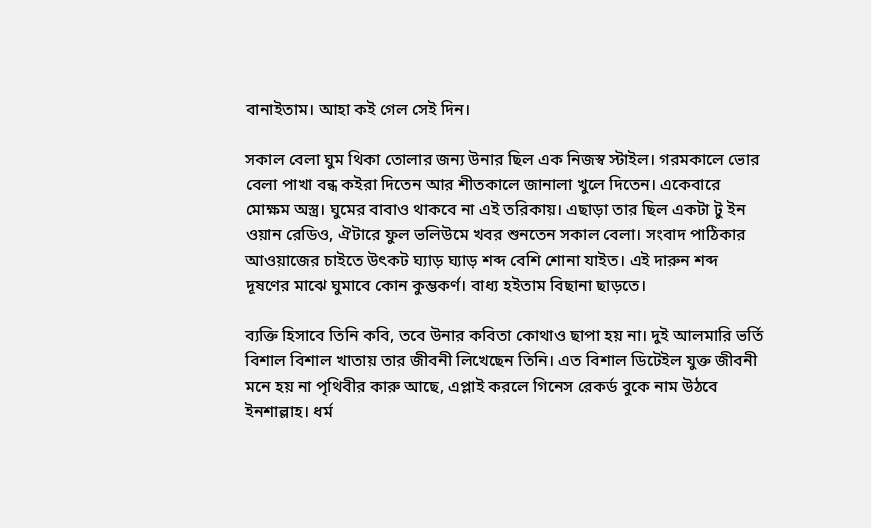বানাইতাম। আহা কই গেল সেই দিন।

সকাল বেলা ঘুম থিকা তোলার জন্য উনার ছিল এক নিজস্ব স্টাইল। গরমকালে ভোর বেলা পাখা বন্ধ কইরা দিতেন আর শীতকালে জানালা খুলে দিতেন। একেবারে মোক্ষম অস্ত্র। ঘুমের বাবাও থাকবে না এই তরিকায়। এছাড়া তার ছিল একটা টু ইন ওয়ান রেডিও, ঐটারে ফুল ভলিউমে খবর শুনতেন সকাল বেলা। সংবাদ পাঠিকার আওয়াজের চাইতে উৎকট ঘ্যাড় ঘ্যাড় শব্দ বেশি শোনা যাইত। এই দারুন শব্দ দূষণের মাঝে ঘুমাবে কোন কুম্ভকর্ণ। বাধ্য হইতাম বিছানা ছাড়তে।

ব্যক্তি হিসাবে তিনি কবি, তবে উনার কবিতা কোথাও ছাপা হয় না। দুই আলমারি ভর্তি বিশাল বিশাল খাতায় তার জীবনী লিখেছেন তিনি। এত বিশাল ডিটেইল যুক্ত জীবনী মনে হয় না পৃথিবীর কারু আছে, এপ্লাই করলে গিনেস রেকর্ড বুকে নাম উঠবে ইনশাল্লাহ। ধর্ম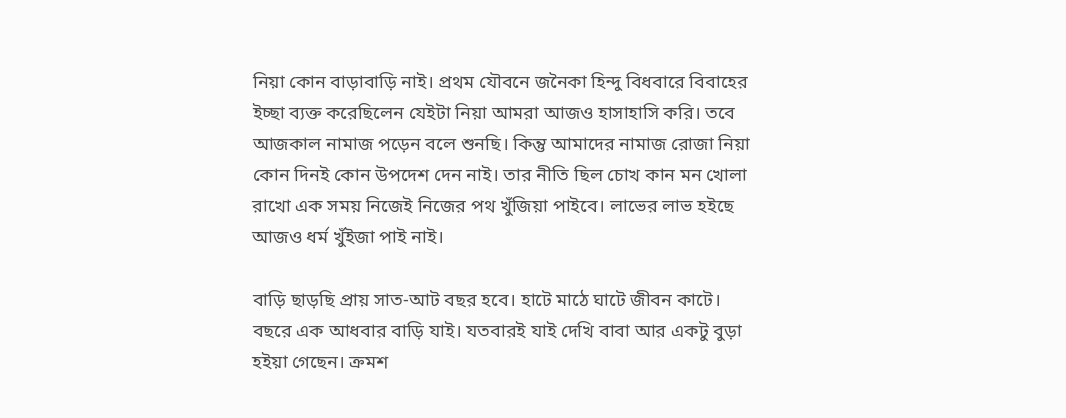নিয়া কোন বাড়াবাড়ি নাই। প্রথম যৌবনে জনৈকা হিন্দু বিধবারে বিবাহের ইচ্ছা ব্যক্ত করেছিলেন যেইটা নিয়া আমরা আজও হাসাহাসি করি। তবে আজকাল নামাজ পড়েন বলে শুনছি। কিন্তু আমাদের নামাজ রোজা নিয়া কোন দিনই কোন উপদেশ দেন নাই। তার নীতি ছিল চোখ কান মন খোলা রাখো এক সময় নিজেই নিজের পথ খুঁজিয়া পাইবে। লাভের লাভ হইছে আজও ধর্ম খুঁইজা পাই নাই।

বাড়ি ছাড়ছি প্রায় সাত-আট বছর হবে। হাটে মাঠে ঘাটে জীবন কাটে। বছরে এক আধবার বাড়ি যাই। যতবারই যাই দেখি বাবা আর একটু বুড়া হইয়া গেছেন। ক্রমশ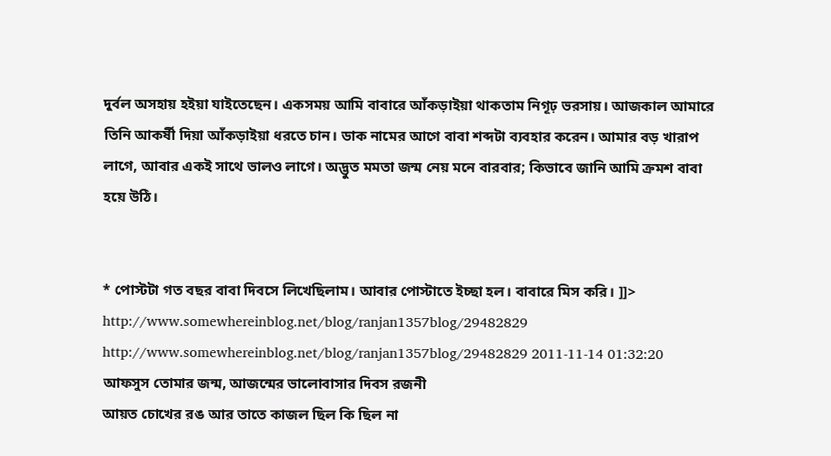দুর্বল অসহায় হইয়া যাইতেছেন। একসময় আমি বাবারে আঁকড়াইয়া থাকতাম নিগূঢ় ভরসায়। আজকাল আমারে তিনি আকর্ষী দিয়া আঁকড়াইয়া ধরতে চান। ডাক নামের আগে বাবা শব্দটা ব্যবহার করেন। আমার বড় খারাপ লাগে, আবার একই সাথে ভালও লাগে। অদ্ভুত মমতা জন্ম নেয় মনে বারবার; কিভাবে জানি আমি ক্রমশ বাবা হয়ে উঠি।


* পোস্টটা গত বছর বাবা দিবসে লিখেছিলাম। আবার পোস্টাতে ইচ্ছা হল। বাবারে মিস করি। ]]>
http://www.somewhereinblog.net/blog/ranjan1357blog/29482829 http://www.somewhereinblog.net/blog/ranjan1357blog/29482829 2011-11-14 01:32:20
আফসুস তোমার জন্ম, আজন্মের ভালোবাসার দিবস রজনী
আয়ত চোখের রঙ আর তাতে কাজল ছিল কি ছিল না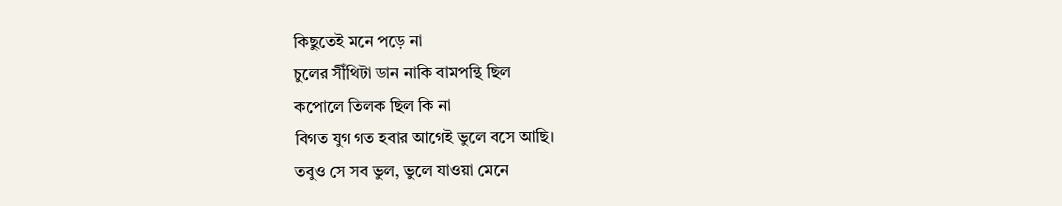কিছুতেই মনে পড়ে না
চুলের সীঁথিটা ডান নাকি বামপন্থি ছিল
কপোলে তিলক ছিল কি না
বিগত যুগ গত হবার আগেই ভুলে বসে আছি।
তবুও সে সব ভুল, ভুলে যাওয়া মেনে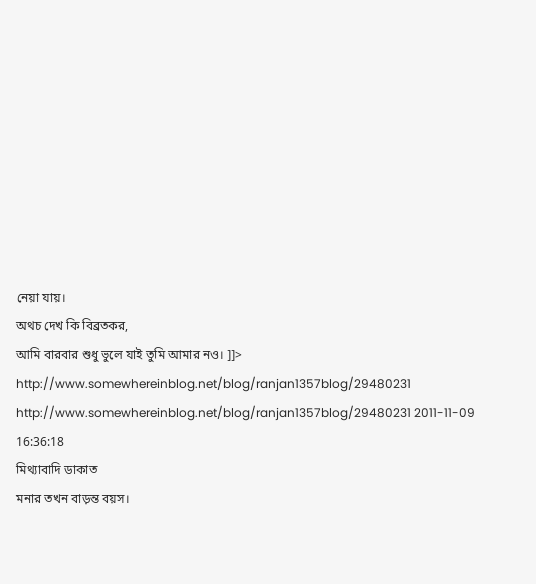নেয়া যায়।
অথচ দেখ কি বিব্রতকর,
আমি বারবার শুধু ভুলে যাই তুমি আমার নও। ]]>
http://www.somewhereinblog.net/blog/ranjan1357blog/29480231 http://www.somewhereinblog.net/blog/ranjan1357blog/29480231 2011-11-09 16:36:18
মিথ্যাবাদি ডাকাত
মনার তখন বাড়ন্ত বয়স।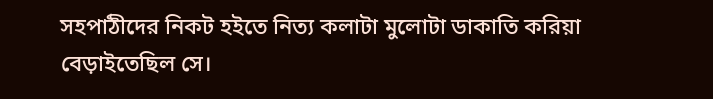সহপাঠীদের নিকট হইতে নিত্য কলাটা মুলোটা ডাকাতি করিয়া বেড়াইতেছিল সে।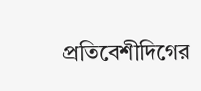প্রতিবেশীদিগের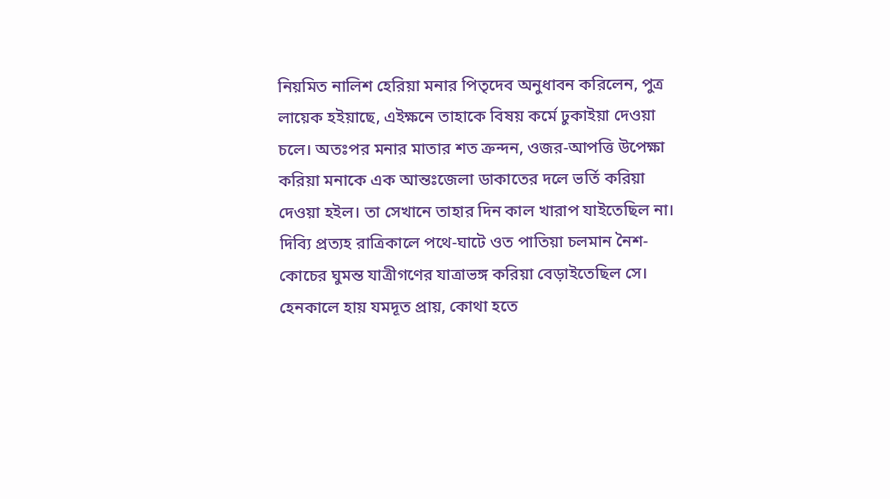নিয়মিত নালিশ হেরিয়া মনার পিতৃদেব অনুধাবন করিলেন, পুত্র লায়েক হইয়াছে, এইক্ষনে তাহাকে বিষয় কর্মে ঢুকাইয়া দেওয়া চলে। অতঃপর মনার মাতার শত ক্রন্দন, ওজর-আপত্তি উপেক্ষা করিয়া মনাকে এক আন্তঃজেলা ডাকাতের দলে ভর্তি করিয়া দেওয়া হইল। তা সেখানে তাহার দিন কাল খারাপ যাইতেছিল না। দিব্যি প্রত্যহ রাত্রিকালে পথে-ঘাটে ওত পাতিয়া চলমান নৈশ-কোচের ঘুমন্ত যাত্রীগণের যাত্রাভঙ্গ করিয়া বেড়াইতেছিল সে। হেনকালে হায় যমদূত প্রায়, কোথা হতে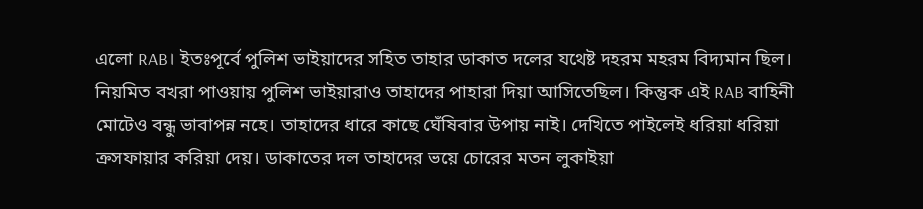এলো RAB। ইতঃপূর্বে পুলিশ ভাইয়াদের সহিত তাহার ডাকাত দলের যথেষ্ট দহরম মহরম বিদ্যমান ছিল। নিয়মিত বখরা পাওয়ায় পুলিশ ভাইয়ারাও তাহাদের পাহারা দিয়া আসিতেছিল। কিন্তুক এই RAB বাহিনী মোটেও বন্ধু ভাবাপন্ন নহে। তাহাদের ধারে কাছে ঘেঁষিবার উপায় নাই। দেখিতে পাইলেই ধরিয়া ধরিয়া ক্রসফায়ার করিয়া দেয়। ডাকাতের দল তাহাদের ভয়ে চোরের মতন লুকাইয়া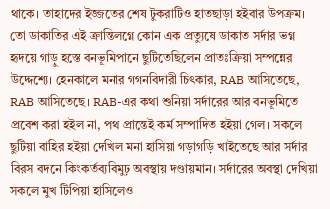থাকে। তাহাদের ইজ্জতের শেষ টুকরাটিও হাতছাড়া হইবার উপক্রম। তো ডাকাতির এই ক্রান্তিলগ্নে কোন এক প্রত্যুষে ডাকাত সর্দার ভগ্ন হৃদয়ে গাড়ু হস্তে বনভূমিপানে ছুটিতেছিলেন প্রাতঃক্রিয়া সম্পন্নের উদ্দেশ্যে। হেনকালে মনার গগনবিদারী চিৎকার, RAB আসিতেছে, RAB আসিতেছে। RAB-এর কথা শুনিয়া সর্দারের আর বনভূমিতে প্রবেশ করা হইল না, পথ প্রান্তেই কর্ম সম্পাদিত হইয়া গেল। সকলে ছুটিয়া বাহির হইয়া দেখিল মনা হাসিয়া গড়াগড়ি খাইতেছে আর সর্দার বিরস বদনে কিংকর্তব্যবিমুঢ় অবস্থায় দণ্ডায়মান। সর্দারের অবস্থা দেখিয়া সকলে মুখ টিপিয়া হাসিলেও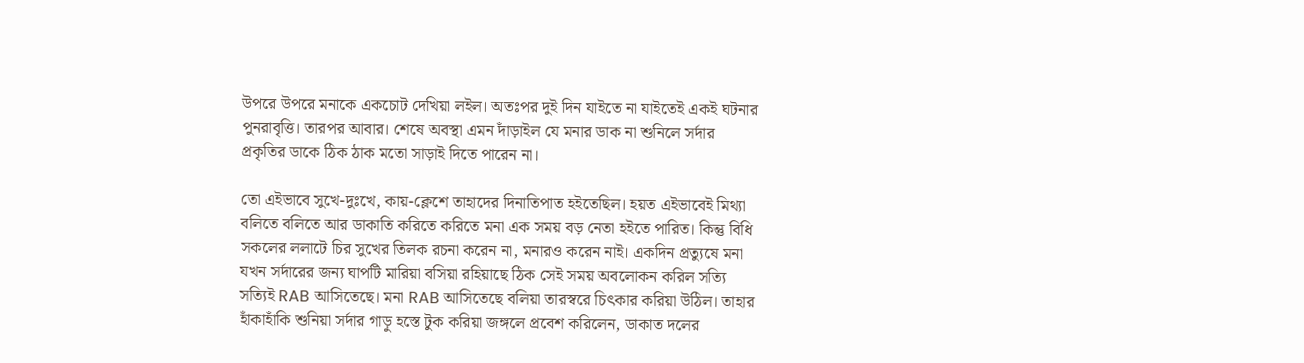উপরে উপরে মনাকে একচোট দেখিয়া লইল। অতঃপর দুই দিন যাইতে না যাইতেই একই ঘটনার পুনরাবৃত্তি। তারপর আবার। শেষে অবস্থা এমন দাঁড়াইল যে মনার ডাক না শুনিলে সর্দার প্রকৃতির ডাকে ঠিক ঠাক মতো সাড়াই দিতে পারেন না।

তো এইভাবে সুখে-দুঃখে, কায়-ক্লেশে তাহাদের দিনাতিপাত হইতেছিল। হয়ত এইভাবেই মিথ্যা বলিতে বলিতে আর ডাকাতি করিতে করিতে মনা এক সময় বড় নেতা হইতে পারিত। কিন্তু বিধি সকলের ললাটে চির সুখের তিলক রচনা করেন না, মনারও করেন নাই। একদিন প্রত্যুষে মনা যখন সর্দারের জন্য ঘাপটি মারিয়া বসিয়া রহিয়াছে ঠিক সেই সময় অবলোকন করিল সত্যি সত্যিই RAB আসিতেছে। মনা RAB আসিতেছে বলিয়া তারস্বরে চিৎকার করিয়া উঠিল। তাহার হাঁকাহাঁকি শুনিয়া সর্দার গাড়ু হস্তে টুক করিয়া জঙ্গলে প্রবেশ করিলেন, ডাকাত দলের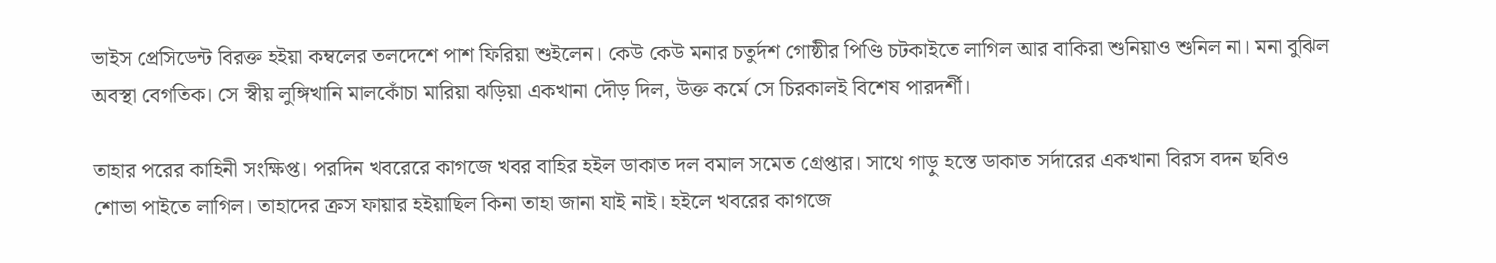ভাইস প্রেসিডেন্ট বিরক্ত হইয়া কম্বলের তলদেশে পাশ ফিরিয়া শুইলেন। কেউ কেউ মনার চতুর্দশ গোষ্ঠীর পিণ্ডি চটকাইতে লাগিল আর বাকিরা শুনিয়াও শুনিল না। মনা বুঝিল অবস্থা বেগতিক। সে স্বীয় লুঙ্গিখানি মালকোঁচা মারিয়া ঝড়িয়া একখানা দৌড় দিল, উক্ত কর্মে সে চিরকালই বিশেষ পারদর্শী।

তাহার পরের কাহিনী সংক্ষিপ্ত। পরদিন খবরেরে কাগজে খবর বাহির হইল ডাকাত দল বমাল সমেত গ্রেপ্তার। সাথে গাড়ু হস্তে ডাকাত সর্দারের একখানা বিরস বদন ছবিও শোভা পাইতে লাগিল। তাহাদের ক্রস ফায়ার হইয়াছিল কিনা তাহা জানা যাই নাই। হইলে খবরের কাগজে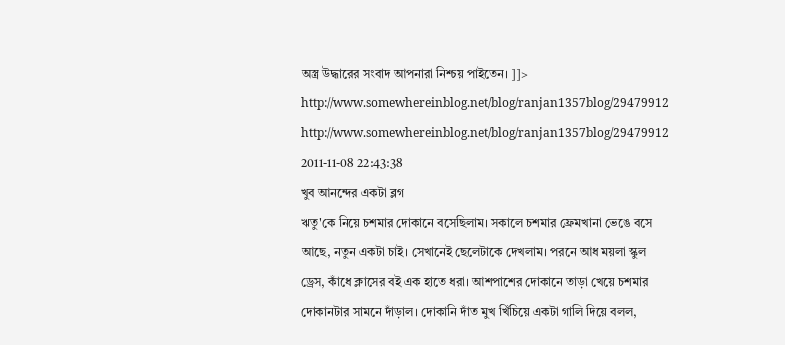অস্ত্র উদ্ধারের সংবাদ আপনারা নিশ্চয় পাইতেন। ]]>
http://www.somewhereinblog.net/blog/ranjan1357blog/29479912 http://www.somewhereinblog.net/blog/ranjan1357blog/29479912 2011-11-08 22:43:38
খুব আনন্দের একটা ব্লগ
ঋতু'কে নিয়ে চশমার দোকানে বসেছিলাম। সকালে চশমার ফ্রেমখানা ভেঙে বসে আছে, নতুন একটা চাই। সেখানেই ছেলেটাকে দেখলাম। পরনে আধ ময়লা স্কুল ড্রেস, কাঁধে ক্লাসের বই এক হাতে ধরা। আশপাশের দোকানে তাড়া খেয়ে চশমার দোকানটার সামনে দাঁড়াল। দোকানি দাঁত মুখ খিঁচিয়ে একটা গালি দিয়ে বলল,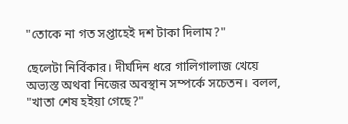"তোকে না গত সপ্তাহেই দশ টাকা দিলাম?"

ছেলেটা নির্বিকার। দীর্ঘদিন ধরে গালিগালাজ খেয়ে অভ্যস্ত অথবা নিজের অবস্থান সম্পর্কে সচেতন। বলল, "খাতা শেষ হইয়া গেছে?"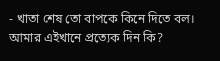- খাতা শেষ তো বাপকে কিনে দিতে বল। আমার এইখানে প্রত্যেক দিন কি?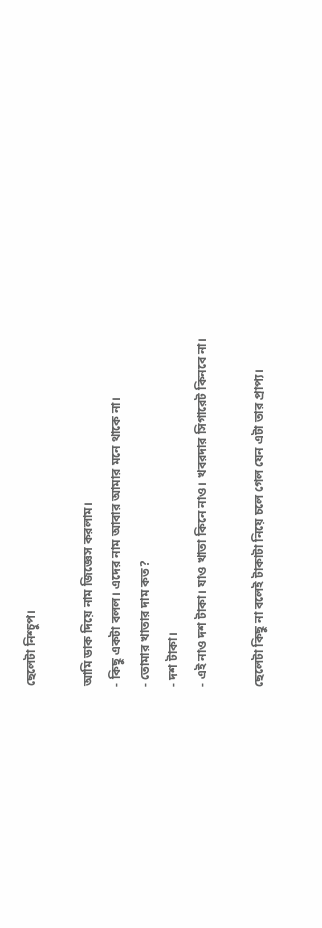ছেলেটা নিশ্চুপ।

আমি ডাক দিয়ে নাম জিজ্ঞেস করলাম।
- কিছু একটা বলল। এদের নাম আবার আমার মনে থাকে না।
- তোমার খাতার দাম কত?
- দশ টাকা।
- এই নাও দশ টাকা। যাও খাতা কিনে নাও। খবরদার সিগারেট কিনবে না।

ছেলেটা কিছু না বলেই টাকাটা নিয়ে চলে গেল যেন এটা তার প্রাপ্য।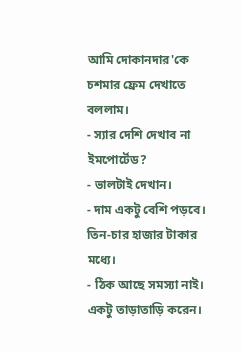আমি দোকানদার'কে চশমার ফ্রেম দেখাতে বললাম।
- স্যার দেশি দেখাব না ইমপোর্টেড?
- ভালটাই দেখান।
- দাম একটু বেশি পড়বে। তিন-চার হাজার টাকার মধ্যে।
- ঠিক আছে সমস্যা নাই। একটু তাড়াতাড়ি করেন।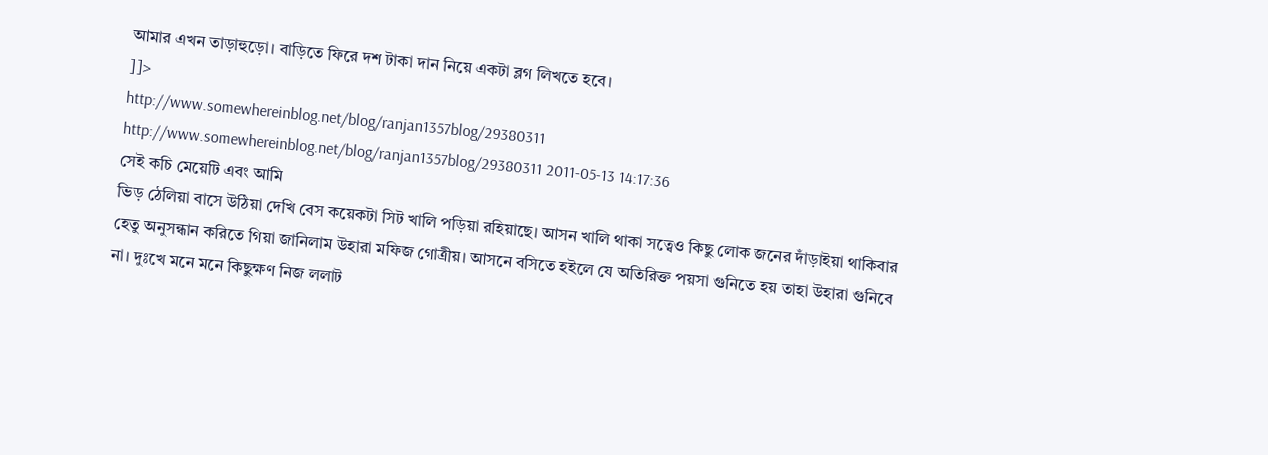আমার এখন তাড়াহুড়ো। বাড়িতে ফিরে দশ টাকা দান নিয়ে একটা ব্লগ লিখতে হবে।
]]>
http://www.somewhereinblog.net/blog/ranjan1357blog/29380311 http://www.somewhereinblog.net/blog/ranjan1357blog/29380311 2011-05-13 14:17:36
সেই কচি মেয়েটি এবং আমি
ভিড় ঠেলিয়া বাসে উঠিয়া দেখি বেস কয়েকটা সিট খালি পড়িয়া রহিয়াছে। আসন খালি থাকা সত্বেও কিছু লোক জনের দাঁড়াইয়া থাকিবার হেতু অনুসন্ধান করিতে গিয়া জানিলাম উহারা মফিজ গোত্রীয়। আসনে বসিতে হইলে যে অতিরিক্ত পয়সা গুনিতে হয় তাহা উহারা গুনিবে না। দুঃখে মনে মনে কিছুক্ষণ নিজ ললাট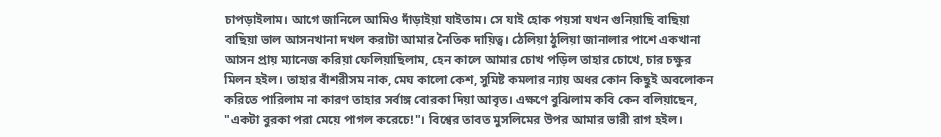চাপড়াইলাম। আগে জানিলে আমিও দাঁড়াইয়া যাইতাম। সে যাই হোক পয়সা যখন গুনিয়াছি বাছিয়া বাছিয়া ভাল আসনখানা দখল করাটা আমার নৈতিক দায়িত্ব। ঠেলিয়া ঠুলিয়া জানালার পাশে একখানা আসন প্রায় ম্যানেজ করিয়া ফেলিয়াছিলাম, হেন কালে আমার চোখ পড়িল তাহার চোখে, চার চক্ষুর মিলন হইল। তাহার বাঁশরীসম নাক, মেঘ কালো কেশ, সুমিষ্ট কমলার ন্যায় অধর কোন কিছুই অবলোকন করিতে পারিলাম না কারণ তাহার সর্বাঙ্গ বোরকা দিয়া আবৃত। এক্ষণে বুঝিলাম কবি কেন বলিয়াছেন, "একটা বুরকা পরা মেয়ে পাগল করেচে!"। বিশ্বের তাবত মুসলিমের উপর আমার ভারী রাগ হইল।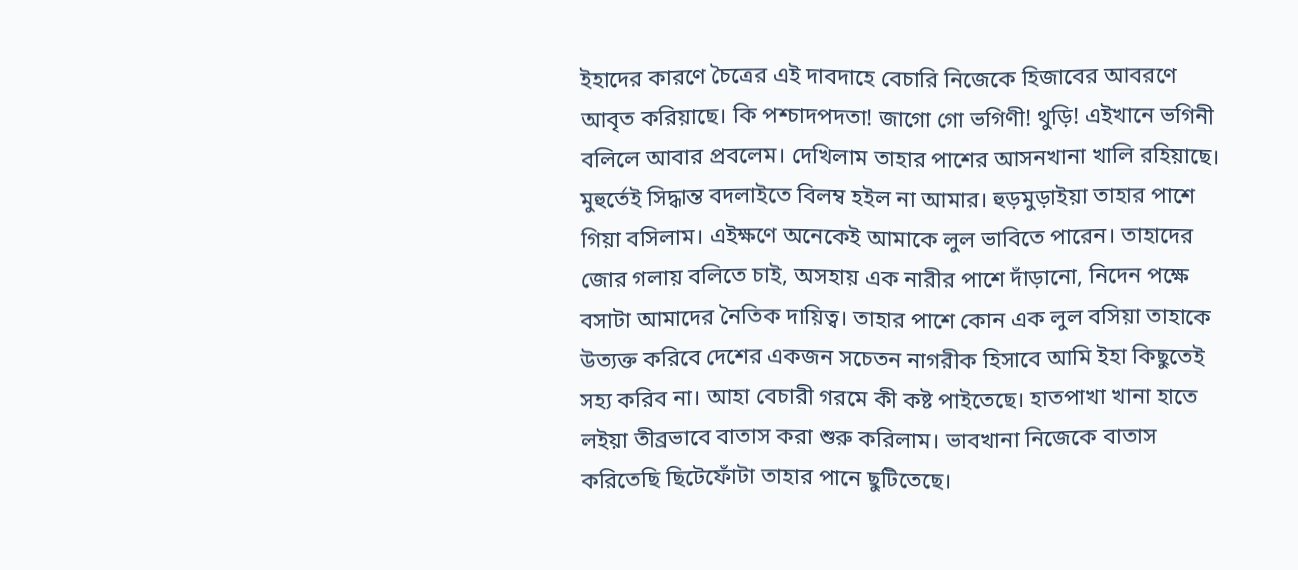ইহাদের কারণে চৈত্রের এই দাবদাহে বেচারি নিজেকে হিজাবের আবরণে আবৃত করিয়াছে। কি পশ্চাদপদতা! জাগো গো ভগিণী! থুড়ি! এইখানে ভগিনী বলিলে আবার প্রবলেম। দেখিলাম তাহার পাশের আসনখানা খালি রহিয়াছে। মুহুর্তেই সিদ্ধান্ত বদলাইতে বিলম্ব হইল না আমার। হুড়মুড়াইয়া তাহার পাশে গিয়া বসিলাম। এইক্ষণে অনেকেই আমাকে লুল ভাবিতে পারেন। তাহাদের জোর গলায় বলিতে চাই, অসহায় এক নারীর পাশে দাঁড়ানো, নিদেন পক্ষে বসাটা আমাদের নৈতিক দায়িত্ব। তাহার পাশে কোন এক লুল বসিয়া তাহাকে উত্যক্ত করিবে দেশের একজন সচেতন নাগরীক হিসাবে আমি ইহা কিছুতেই সহ্য করিব না। আহা বেচারী গরমে কী কষ্ট পাইতেছে। হাতপাখা খানা হাতে লইয়া তীব্রভাবে বাতাস করা শুরু করিলাম। ভাবখানা নিজেকে বাতাস করিতেছি ছিটেফোঁটা তাহার পানে ছুটিতেছে।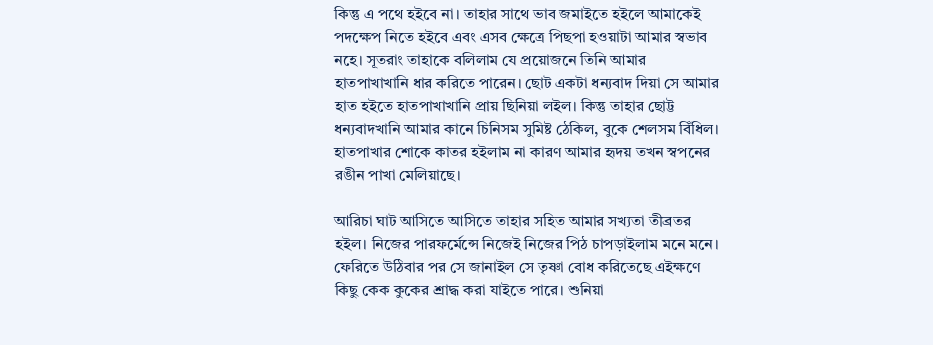কিন্তু এ পথে হইবে না। তাহার সাথে ভাব জমাইতে হইলে আমাকেই পদক্ষেপ নিতে হইবে এবং এসব ক্ষেত্রে পিছপা হওয়াটা আমার স্বভাব নহে। সূতরাং তাহাকে বলিলাম যে প্রয়োজনে তিনি আমার হাতপাখাখানি ধার করিতে পারেন। ছোট একটা ধন্যবাদ দিয়া সে আমার হাত হইতে হাতপাখাখানি প্রায় ছিনিয়া লইল। কিন্তু তাহার ছোট্ট ধন্যবাদখানি আমার কানে চিনিসম সুমিষ্ট ঠেকিল, বুকে শেলসম বিঁধিল। হাতপাখার শোকে কাতর হইলাম না কারণ আমার হৃদয় তখন স্বপনের রঙীন পাখা মেলিয়াছে।

আরিচা ঘাট আসিতে আসিতে তাহার সহিত আমার সখ্যতা তীব্রতর হইল। নিজের পারফর্মেন্সে নিজেই নিজের পিঠ চাপড়াইলাম মনে মনে। ফেরিতে উঠিবার পর সে জানাইল সে তৃষ্ণা বোধ করিতেছে এইক্ষণে কিছু কেক কুকের শ্রাদ্ধ করা যাইতে পারে। শুনিয়া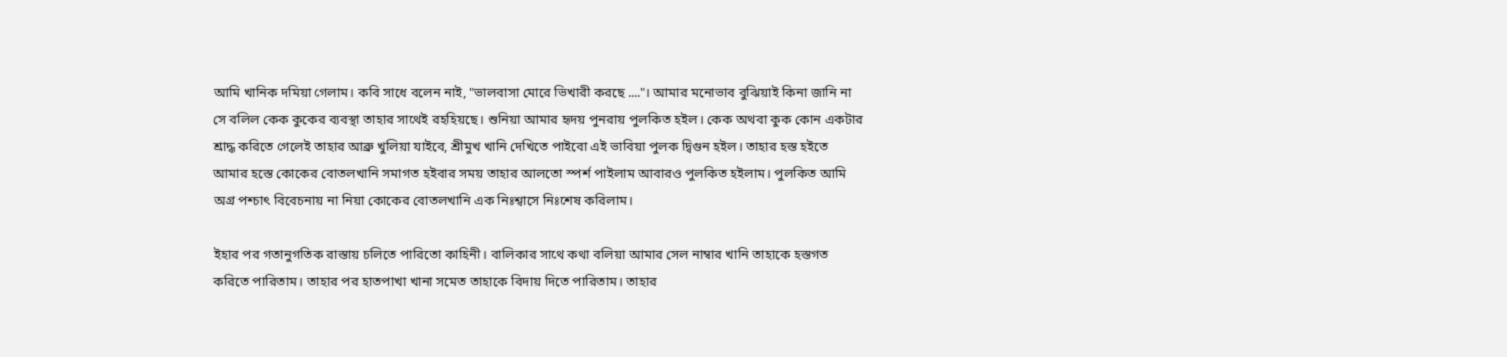আমি খানিক দমিয়া গেলাম। কবি সাধে বলেন নাই, "ভালবাসা মোরে ভিখারী করছে ...."। আমার মনোভাব বুঝিয়াই কিনা জানি না সে বলিল কেক কুকের ব্যবস্থা তাহার সাথেই রহহিয়ছে। শুনিয়া আমার হৃদয় পুনরায় পুলকিত হইল। কেক অথবা কুক কোন একটার শ্রাদ্ধ করিতে গেলেই তাহার আব্রু খুলিয়া যাইবে, শ্রীমুখ খানি দেখিতে পাইবো এই ভাবিয়া পুলক দ্বিগুন হইল। তাহার হস্ত হইতে আমার হস্তে কোকের বোতলখানি সমাগত হইবার সময় তাহার আলতো স্পর্শ পাইলাম আবারও পুলকিত হইলাম। পুলকিত আমি অগ্র পশ্চাৎ বিবেচনায় না নিয়া কোকের বোতলখানি এক নিঃশ্বাসে নিঃশেষ করিলাম।

ইহার পর গতানুগতিক রাস্তায় চলিতে পারিতো কাহিনী। বালিকার সাথে কথা বলিয়া আমার সেল নাম্বার খানি তাহাকে হস্তগত করিতে পারিতাম। তাহার পর হাতপাখা খানা সমেত তাহাকে বিদায় দিতে পারিতাম। তাহার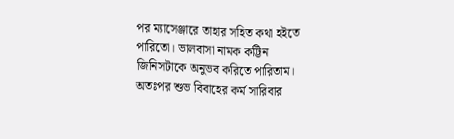পর ম্যাসেঞ্জারে তাহার সহিত কথা হইতে পারিতো। ভালবাসা নামক কট্টিন জিনিসটাকে অনুভব করিতে পারিতাম। অতঃপর শুভ বিবাহের কর্ম সারিবার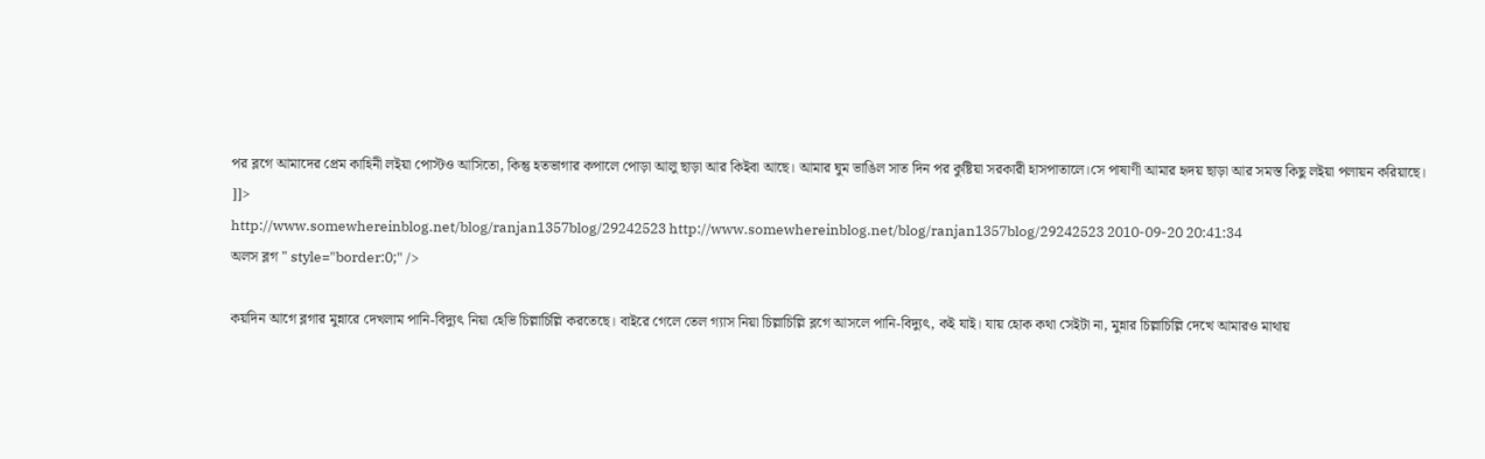পর ব্লগে আমাদের প্রেম কাহিনী লইয়া পোস্টও আসিতো, কিন্তু হতভাগার কপালে পোড়া আলু ছাড়া আর কিইবা আছে। আমার ঘুম ভাঙিল সাত দিন পর কুষ্টিয়া সরকারী হাসপাতালে।সে পাষাণী আমার হৃদয় ছাড়া আর সমস্ত কিছু লইয়া পলায়ন করিয়াছে।
]]>
http://www.somewhereinblog.net/blog/ranjan1357blog/29242523 http://www.somewhereinblog.net/blog/ranjan1357blog/29242523 2010-09-20 20:41:34
অলস ব্লগ " style="border:0;" />

কয়দিন আগে ব্লগার মুন্নারে দেখলাম পানি-বিদ্যুৎ নিয়া হেভি চিল্লাচিল্লি করতেছে। বাইরে গেলে তেল গ্যাস নিয়া চিল্লাচিল্লি ব্লগে আসলে পানি-বিদ্যুৎ, কই যাই। যায় হোক কথা সেইটা না, মুন্নার চিল্লাচিল্লি দেখে আমারও মাথায়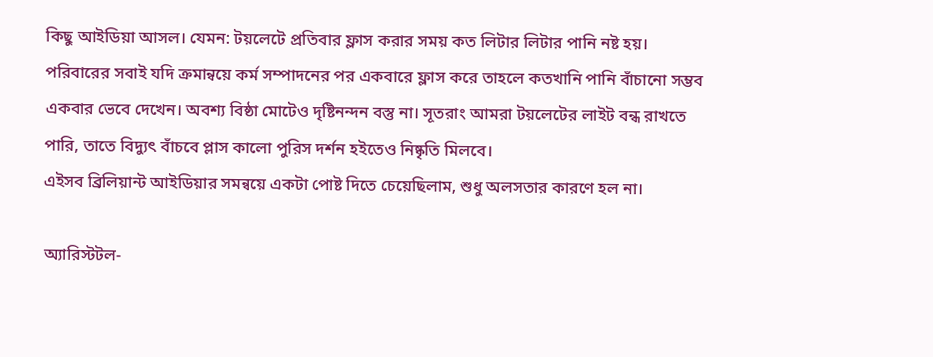কিছু আইডিয়া আসল। যেমন: টয়লেটে প্রতিবার ফ্লাস করার সময় কত লিটার লিটার পানি নষ্ট হয়। পরিবারের সবাই যদি ক্রমান্বয়ে কর্ম সম্পাদনের পর একবারে ফ্লাস করে তাহলে কতখানি পানি বাঁচানো সম্ভব একবার ভেবে দেখেন। অবশ্য বিষ্ঠা মোটেও দৃষ্টিনন্দন বস্তু না। সূতরাং আমরা টয়লেটের লাইট বন্ধ রাখতে পারি, তাতে বিদ্যুৎ বাঁচবে প্লাস কালো পুরিস দর্শন হইতেও নিষ্কৃতি মিলবে।
এইসব ব্রিলিয়ান্ট আইডিয়ার সমন্বয়ে একটা পোষ্ট দিতে চেয়েছিলাম, শুধু অলসতার কারণে হল না।

অ্যারিস্টটল-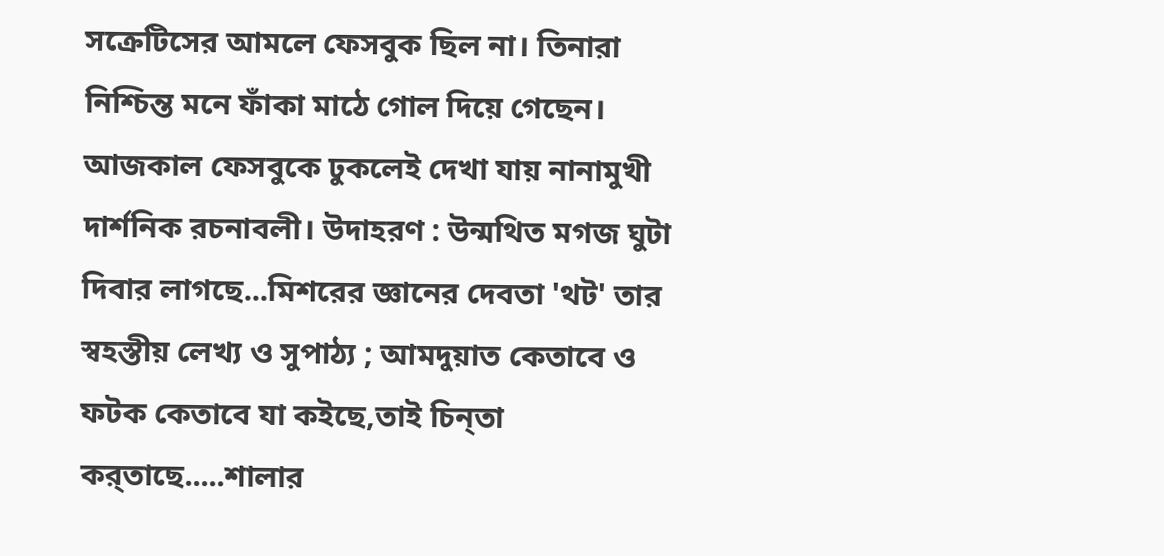সক্রেটিসের আমলে ফেসবুক ছিল না। তিনারা নিশ্চিন্ত মনে ফাঁকা মাঠে গোল দিয়ে গেছেন। আজকাল ফেসবুকে ঢুকলেই দেখা যায় নানামুখী দার্শনিক রচনাবলী। উদাহরণ : উন্মথিত মগজ ঘুটা দিবার লাগছে...মিশরের জ্ঞানের দেবতা 'থট' তার স্বহস্তীয় লেখ্য ও সুপাঠ্য ; আমদুয়াত কেতাবে ও ফটক কেতাবে যা কইছে,তাই চিন্‌তা কর্‌তাছে.....শালার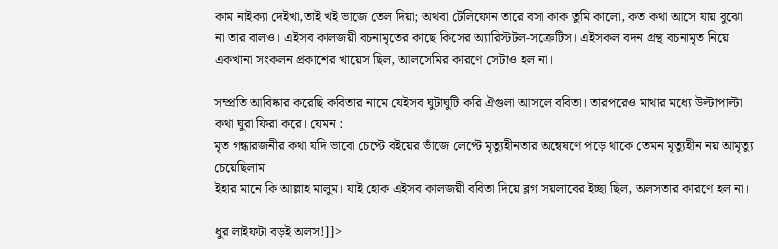কাম নাইক্যা দেইখা,তাই খই ভাজে তেল দিয়া; অথবা টেলিফোন তারে বসা কাক তুমি কালো, কত কথা আসে যায় বুঝো না তার বালও। এইসব কালজয়ী বচনামৃতের কাছে কিসের অ্যারিস্টটল-সক্রেটিস। এইসকল বদন গ্রন্থ বচনামৃত নিয়ে একখানা সংকলন প্রকাশের খায়েস ছিল, আলসেমির কারণে সেটাও হল না।

সম্প্রতি আবিষ্কার করেছি কবিতার নামে যেইসব ঘুটাঘুটি করি ঐগুলা আসলে ববিতা। তারপরেও মাথার মধ্যে উল্টাপাল্টা কথা ঘুরা ফিরা করে। যেমন :
মৃত গন্ধারজনীর কথা যদি ভাবো‌ চেপ্টে বইয়ের ভাঁজে লেপ্টে মৃত্যুহীনতার অন্বেষণে পড়ে থাকে তেমন মৃত্যুহীন নয় আমৃত্যু চেয়েছিলাম
ইহার মানে কি আল্লাহ মালুম। যাই হোক এইসব কালজয়ী ববিতা দিয়ে ব্লগ সয়লাবের ইচ্ছা ছিল, অলসতার কারণে হল না।

ধুর লাইফটা বড়ই অলস!]]>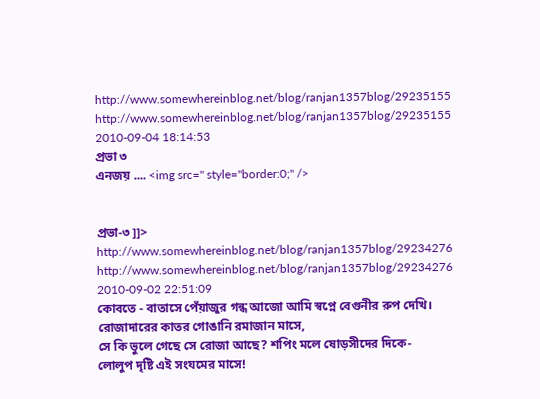http://www.somewhereinblog.net/blog/ranjan1357blog/29235155 http://www.somewhereinblog.net/blog/ranjan1357blog/29235155 2010-09-04 18:14:53
প্রভা ৩
এনজয় .... <img src=" style="border:0;" />


প্রভা-৩ ]]>
http://www.somewhereinblog.net/blog/ranjan1357blog/29234276 http://www.somewhereinblog.net/blog/ranjan1357blog/29234276 2010-09-02 22:51:09
কোবতে - বাতাসে পেঁয়াজুর গন্ধ আজো আমি স্বপ্নে বেগুনীর রুপ দেখি।
রোজাদারের কাতর গোঙানি রমাজান মাসে,
সে কি ভুলে গেছে সে রোজা আছে? শপিং মলে ষোড়সীদের দিকে-
লোলুপ দৃষ্টি এই সংযমের মাসে!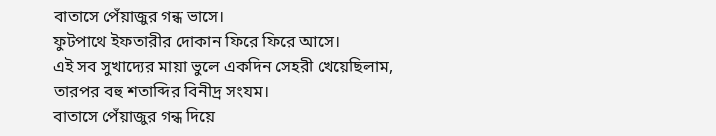বাতাসে পেঁয়াজুর গন্ধ ভাসে।
ফুটপাথে ইফতারীর দোকান ফিরে ফিরে আসে।
এই সব সুখাদ্যের মায়া ভুলে একদিন সেহরী খেয়েছিলাম,
তারপর বহু শতাব্দির বিনীদ্র সংযম।
বাতাসে পেঁয়াজুর গন্ধ দিয়ে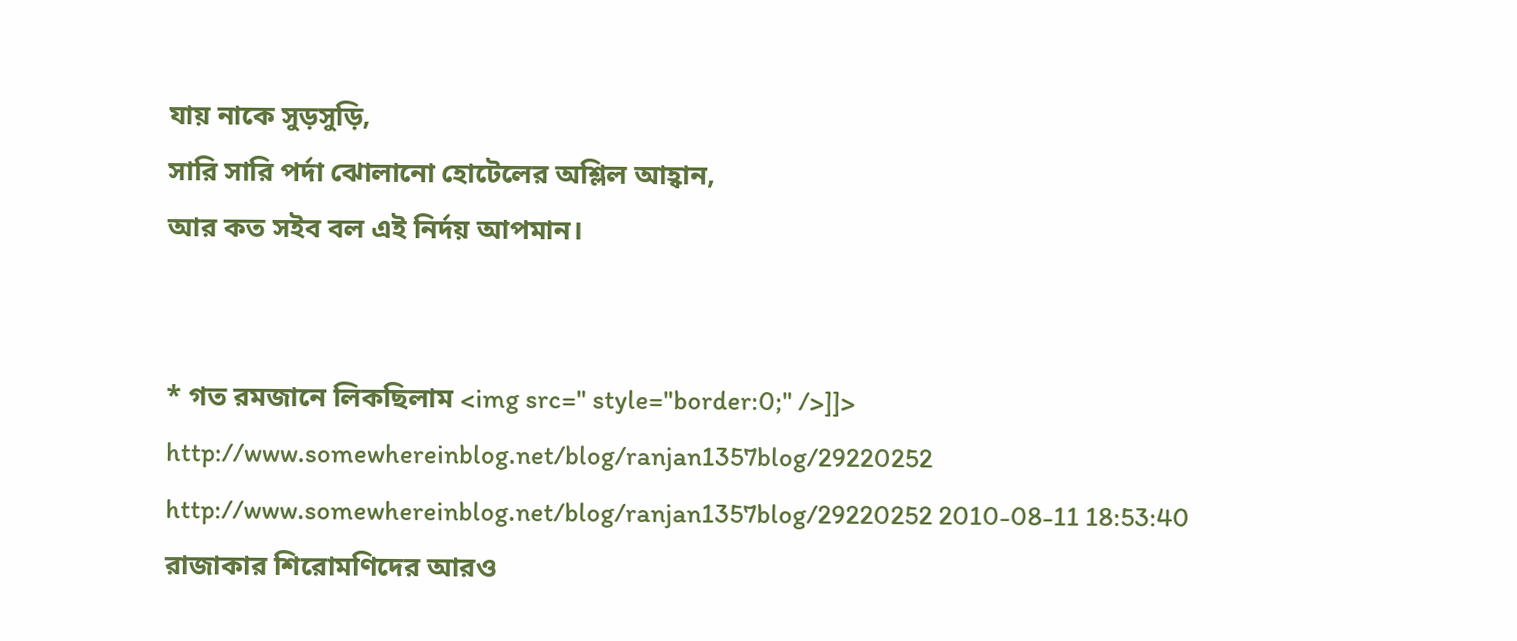যায় নাকে সুড়সুড়ি,
সারি সারি পর্দা ঝোলানো হোটেলের অশ্লিল আহ্বান,
আর কত সইব বল এই নির্দয় আপমান।


* গত রমজানে লিকছিলাম <img src=" style="border:0;" />]]>
http://www.somewhereinblog.net/blog/ranjan1357blog/29220252 http://www.somewhereinblog.net/blog/ranjan1357blog/29220252 2010-08-11 18:53:40
রাজাকার শিরোমণিদের আরও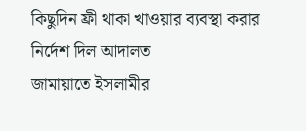কিছুদিন ফ্রী থাকা খাওয়ার ব্যবস্থা করার নির্দেশ দিল আদালত
জামায়াতে ইসলামীর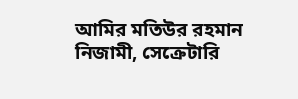আমির মতিউর রহমান নিজামী, সেক্রেটারি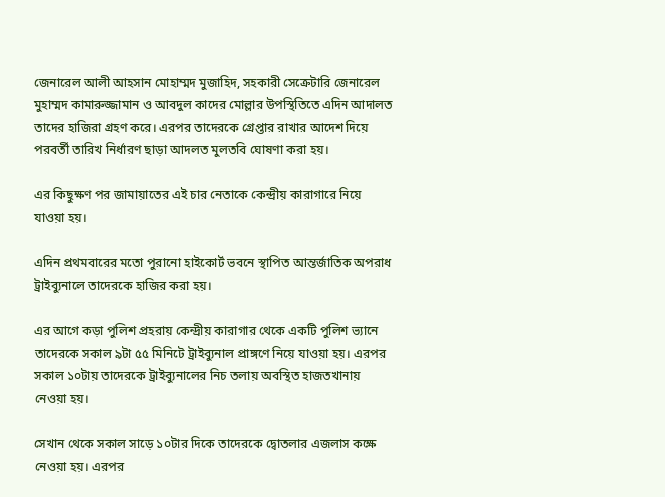জেনারেল আলী আহসান মোহাম্মদ মুজাহিদ, সহকারী সেক্রেটারি জেনারেল মুহাম্মদ কামারুজ্জামান ও আবদুল কাদের মোল্লার উপস্থিতিতে এদিন আদালত তাদের হাজিরা গ্রহণ করে। এরপর তাদেরকে গ্রেপ্তার রাখার আদেশ দিয়ে পরবর্তী তারিখ নির্ধারণ ছাড়া আদলত মুলতবি ঘোষণা করা হয়।

এর কিছুক্ষণ পর জামায়াতের এই চার নেতাকে কেন্দ্রীয় কারাগারে নিয়ে যাওয়া হয়।

এদিন প্রথমবারের মতো পুরানো হাইকোর্ট ভবনে স্থাপিত আন্তর্জাতিক অপরাধ ট্রাইব্যুনালে তাদেরকে হাজির করা হয়।

এর আগে কড়া পুলিশ প্রহরায় কেন্দ্রীয় কারাগার থেকে একটি পুলিশ ভ্যানে তাদেরকে সকাল ৯টা ৫৫ মিনিটে ট্রাইব্যুনাল প্রাঙ্গণে নিয়ে যাওয়া হয়। এরপর সকাল ১০টায় তাদেরকে ট্রাইব্যুনালের নিচ তলায় অবস্থিত হাজতখানায় নেওয়া হয়।

সেখান থেকে সকাল সাড়ে ১০টার দিকে তাদেরকে দ্বোতলার এজলাস কক্ষে নেওয়া হয়। এরপর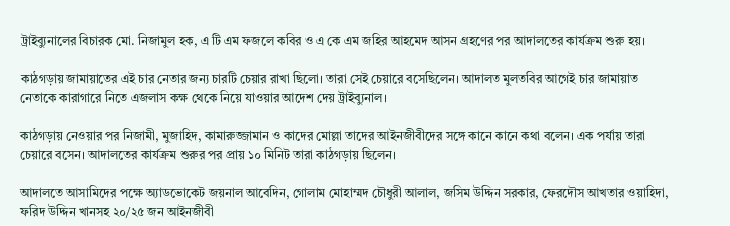ট্রাইব্যুনালের বিচারক মো. নিজামুল হক, এ টি এম ফজলে কবির ও এ কে এম জহির আহমেদ আসন গ্রহণের পর আদালতের কার্যক্রম শুরু হয়।

কাঠগড়ায় জামায়াতের এই চার নেতার জন্য চারটি চেয়ার রাখা ছিলো। তারা সেই চেয়ারে বসেছিলেন। আদালত মুলতবির আগেই চার জামায়াত নেতাকে কারাগারে নিতে এজলাস কক্ষ থেকে নিয়ে যাওয়ার আদেশ দেয় ট্রাইব্যুনাল।

কাঠগড়ায় নেওয়ার পর নিজামী, মুজাহিদ, কামারুজ্জামান ও কাদের মোল্লা তাদের আইনজীবীদের সঙ্গে কানে কানে কথা বলেন। এক পর্যায় তারা চেয়ারে বসেন। আদালতের কার্যক্রম শুরুর পর প্রায় ১০ মিনিট তারা কাঠগড়ায় ছিলেন।

আদালতে আসামিদের পক্ষে অ্যাডভোকেট জয়নাল আবেদিন, গোলাম মোহাম্মদ চৌধুরী আলাল, জসিম উদ্দিন সরকার, ফেরদৌস আখতার ওয়াহিদা, ফরিদ উদ্দিন খানসহ ২০/২৫ জন আইনজীবী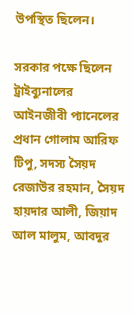উপস্থিত ছিলেন।

সরকার পক্ষে ছিলেন ট্রাইব্যুনালের আইনজীবী প্যানেলের প্রধান গোলাম আরিফ টিপু, সদস্য সৈয়দ রেজাউর রহমান, সৈয়দ হায়দার আলী, জিয়াদ আল মালুম, আবদুর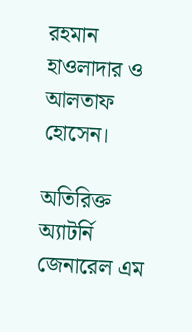রহমান হাওলাদার ও আলতাফ হোসেন।

অতিরিক্ত অ্যাটর্নি জেনারেল এম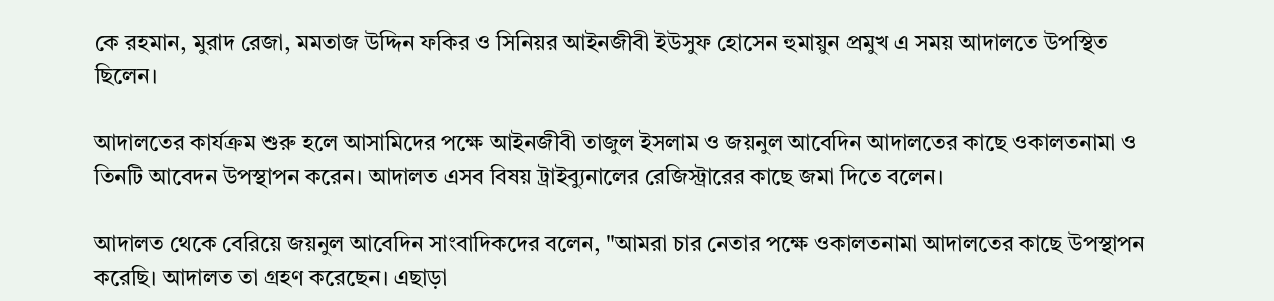কে রহমান, মুরাদ রেজা, মমতাজ উদ্দিন ফকির ও সিনিয়র আইনজীবী ইউসুফ হোসেন হুমায়ুন প্রমুখ এ সময় আদালতে উপস্থিত ছিলেন।

আদালতের কার্যক্রম শুরু হলে আসামিদের পক্ষে আইনজীবী তাজুল ইসলাম ও জয়নুল আবেদিন আদালতের কাছে ওকালতনামা ও তিনটি আবেদন উপস্থাপন করেন। আদালত এসব বিষয় ট্রাইব্যুনালের রেজিস্ট্রারের কাছে জমা দিতে বলেন।

আদালত থেকে বেরিয়ে জয়নুল আবেদিন সাংবাদিকদের বলেন, "আমরা চার নেতার পক্ষে ওকালতনামা আদালতের কাছে উপস্থাপন করেছি। আদালত তা গ্রহণ করেছেন। এছাড়া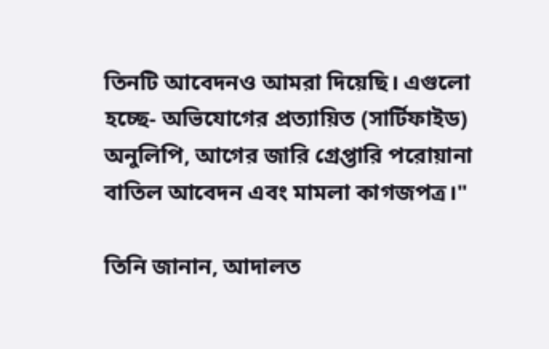তিনটি আবেদনও আমরা দিয়েছি। এগুলো হচ্ছে- অভিযোগের প্রত্যায়িত (সার্টিফাইড) অনুলিপি, আগের জারি গ্রেপ্তারি পরোয়ানা বাতিল আবেদন এবং মামলা কাগজপত্র।"

তিনি জানান, আদালত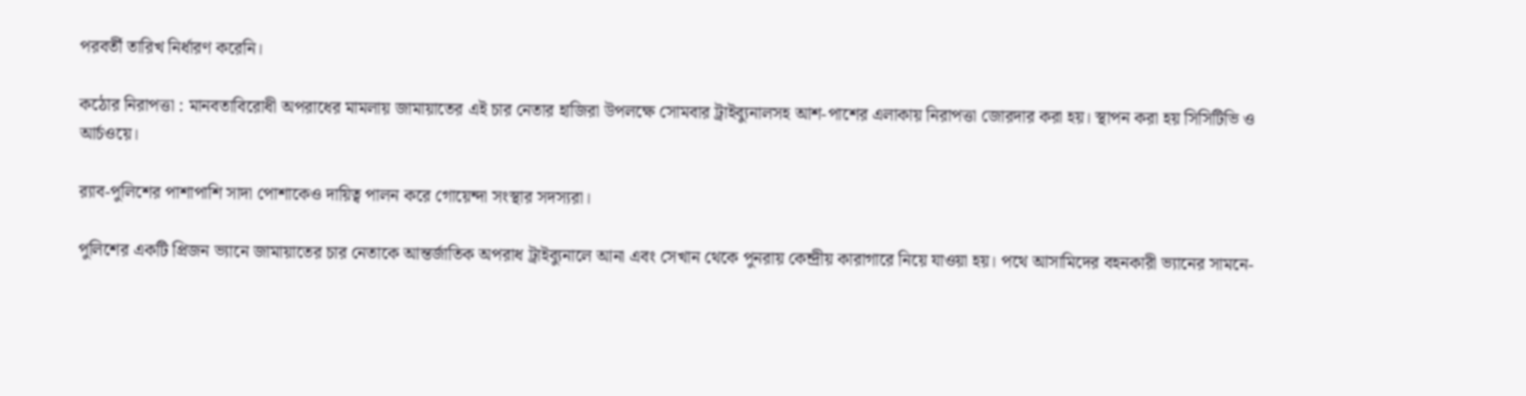পরবর্তী তারিখ নির্ধারণ করেনি।

কঠোর নিরাপত্তা : মানবতাবিরোধী অপরাধের মামলায় জামায়াতের এই চার নেতার হাজিরা উপলক্ষে সোমবার ট্রাইব্যুনালসহ আশ-পাশের এলাকায় নিরাপত্তা জোরদার করা হয়। স্থাপন করা হয় সিসিটিভি ও আর্চওয়ে।

র‌্যাব-পুলিশের পাশাপাশি সাদা পোশাকেও দায়িত্ব পালন করে গোয়েন্দা সংস্থার সদস্যরা।

পুলিশের একটি প্রিজন ভ্যানে জামায়াতের চার নেতাকে আন্তর্জাতিক অপরাধ ট্রাইব্যুনালে আনা এবং সেখান থেকে পুনরায় কেন্দ্রীয় কারাগারে নিয়ে যাওয়া হয়। পথে আসামিদের বহনকারী ভ্যানের সামনে-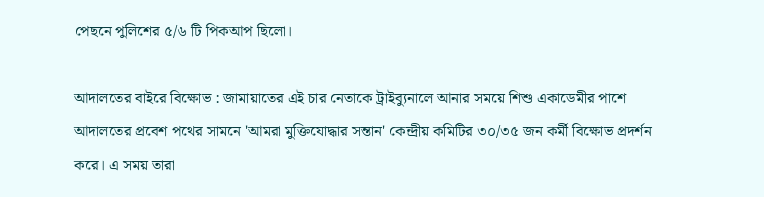পেছনে পুলিশের ৫/৬ টি পিকআপ ছিলো।

আদালতের বাইরে বিক্ষোভ : জামায়াতের এই চার নেতাকে ট্রাইব্যুনালে আনার সময়ে শিশু একাডেমীর পাশে আদালতের প্রবেশ পথের সামনে 'আমরা মুক্তিযোদ্ধার সন্তান' কেন্দ্রীয় কমিটির ৩০/৩৫ জন কর্মী বিক্ষোভ প্রদর্শন করে। এ সময় তারা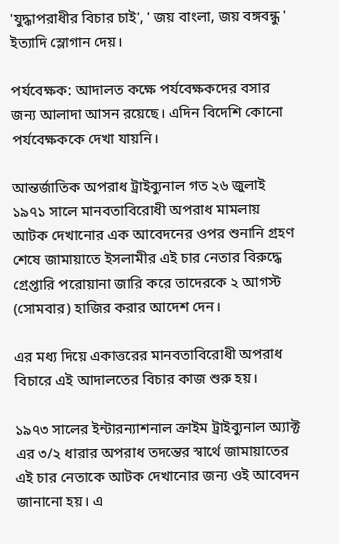'যুদ্ধাপরাধীর বিচার চাই', ' জয় বাংলা, জয় বঙ্গবন্ধু ' ইত্যাদি স্লোগান দেয়।

পর্যবেক্ষক: আদালত কক্ষে পর্যবেক্ষকদের বসার জন্য আলাদা আসন রয়েছে। এদিন বিদেশি কোনো পর্যবেক্ষককে দেখা যায়নি।

আন্তর্জাতিক অপরাধ ট্রাইব্যুনাল গত ২৬ জুলাই ১৯৭১ সালে মানবতাবিরোধী অপরাধ মামলায় আটক দেখানোর এক আবেদনের ওপর শুনানি গ্রহণ শেষে জামায়াতে ইসলামীর এই চার নেতার বিরুদ্ধে গ্রেপ্তারি পরোয়ানা জারি করে তাদেরকে ২ আগস্ট (সোমবার) হাজির করার আদেশ দেন।

এর মধ্য দিয়ে একাত্তরের মানবতাবিরোধী অপরাধ বিচারে এই আদালতের বিচার কাজ শুরু হয়।

১৯৭৩ সালের ইন্টারন্যাশনাল ক্রাইম ট্রাইব্যুনাল অ্যাক্ট এর ৩/২ ধারার অপরাধ তদন্তের স্বার্থে জামায়াতের এই চার নেতাকে আটক দেখানোর জন্য ওই আবেদন জানানো হয়। এ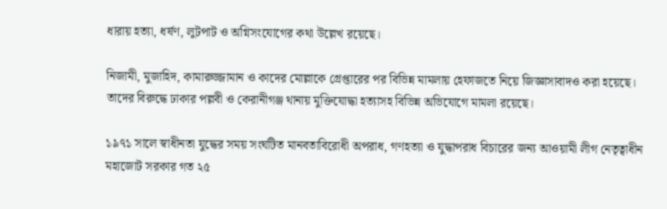ধারায় হত্যা, ধর্ষণ, লুটপাট ও অগ্নিসংযোগের কথা উল্লেখ রয়েছে।

নিজামী, মুজাহিদ, কামারুজ্জামান ও কাদের মোল্লাকে গ্রেপ্তারের পর বিভিন্ন মামলায় হেফাজতে নিয়ে জিজ্ঞাসাবাদও করা হয়েছে। তাদের বিরুদ্ধে ঢাকার পল্লবী ও কেরানীগঞ্জ থানায় মুক্তিযোদ্ধা হত্যাসহ বিভিন্ন অভিযোগে মামলা রয়েছে।

১৯৭১ সালে স্বাধীনতা যুদ্ধের সময় সংঘটিত মানবতাবিরোধী অপরাধ, গণহত্যা ও যুদ্ধাপরাধ বিচারের জন্য আওয়ামী লীগ নেতৃত্বাধীন মহাজোট সরকার গত ২৫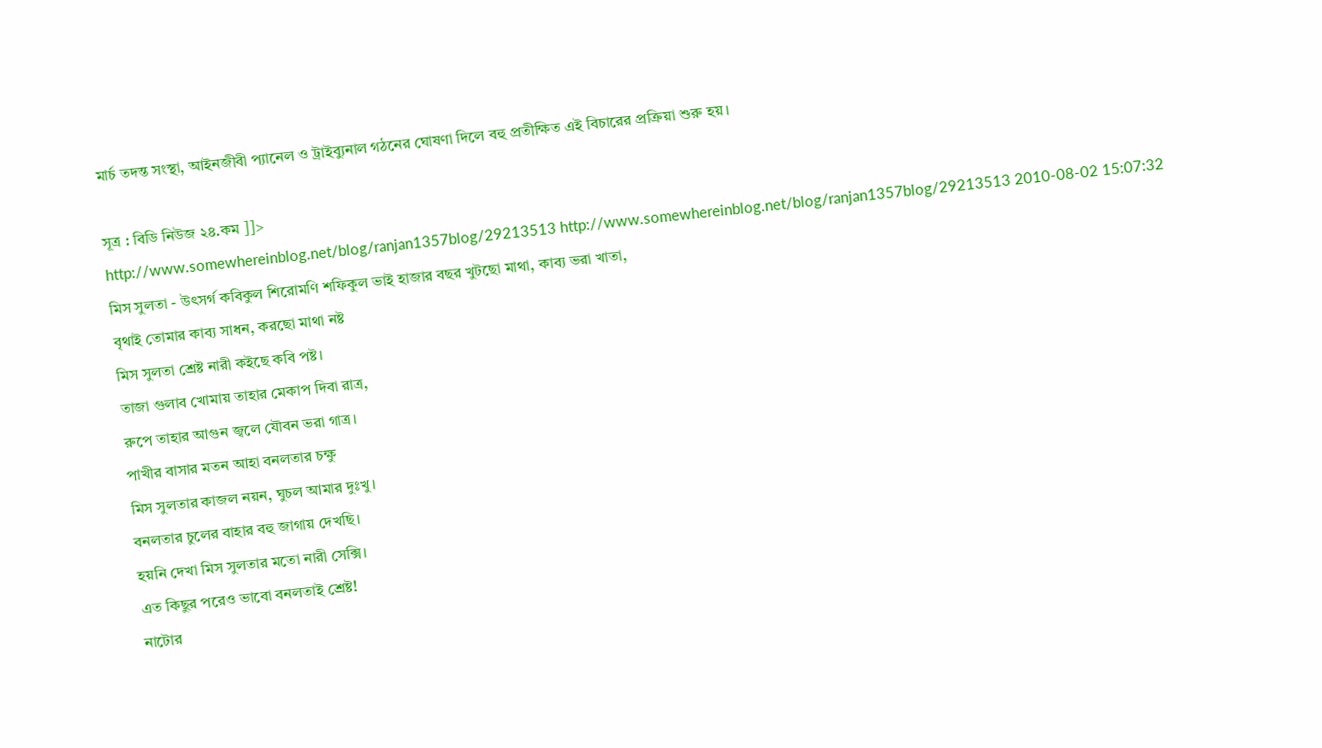মার্চ তদন্ত সংস্থা, আইনজীবী প্যানেল ও ট্রাইব্যুনাল গঠনের ঘোষণা দিলে বহু প্রতীক্ষিত এই বিচারের প্রক্রিয়া শুরু হয়।

সূত্র : বিডি নিউজ ২৪.কম ]]>
http://www.somewhereinblog.net/blog/ranjan1357blog/29213513 http://www.somewhereinblog.net/blog/ranjan1357blog/29213513 2010-08-02 15:07:32
মিস সুলতা - উৎসর্গ কবিকুল শিরোমণি শফিকুল ভাই হাজার বছর খুটছো মাথা, কাব্য ভরা খাতা,
বৃথাই তোমার কাব্য সাধন, করছো মাথা নষ্ট
মিস সুলতা শ্রেষ্ট নারী কইছে কবি পষ্ট।
তাজা গুলাব খোমায় তাহার মেকাপ দিবা রাত্র,
রুপে তাহার আগুন জ্বলে যৌবন ভরা গাত্র।
পাখীর বাসার মতন আহা বনলতার চক্ষু
মিস সুলতার কাজল নয়ন, ঘুচল আমার দুঃখু।
বনলতার চুলের বাহার বহু জাগায় দেখছি।
হয়নি দেখা মিস সুলতার মতো নারী সেক্সি।
এত কিছুর পরেও ভাবো বনলতাই শ্রেষ্ট!
নাটোর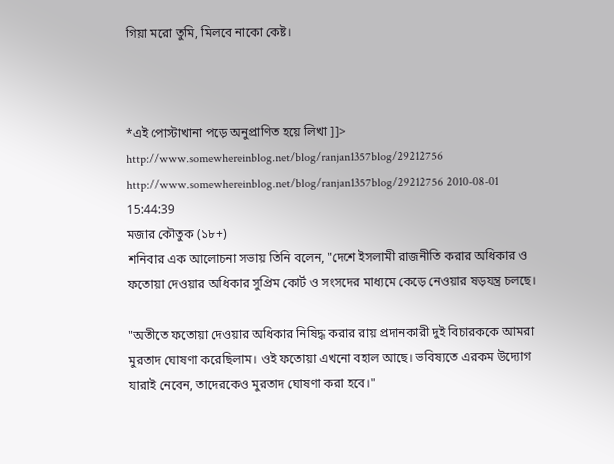গিয়া মরো তুমি, মিলবে নাকো কেষ্ট।



*এই পোস্টাখানা পড়ে অনুপ্রাণিত হয়ে লিখা ]]>
http://www.somewhereinblog.net/blog/ranjan1357blog/29212756 http://www.somewhereinblog.net/blog/ranjan1357blog/29212756 2010-08-01 15:44:39
মজার কৌতুক (১৮+)
শনিবার এক আলোচনা সভায় তিনি বলেন, "দেশে ইসলামী রাজনীতি করার অধিকার ও ফতোয়া দেওয়ার অধিকার সুপ্রিম কোর্ট ও সংসদের মাধ্যমে কেড়ে নেওয়ার ষড়যন্ত্র চলছে।

"অতীতে ফতোয়া দেওয়ার অধিকার নিষিদ্ধ করার রায় প্রদানকারী দুই বিচারককে আমরা মুরতাদ ঘোষণা করেছিলাম। ওই ফতোয়া এখনো বহাল আছে। ভবিষ্যতে এরকম উদ্যোগ যারাই নেবেন, তাদেরকেও মুরতাদ ঘোষণা করা হবে।"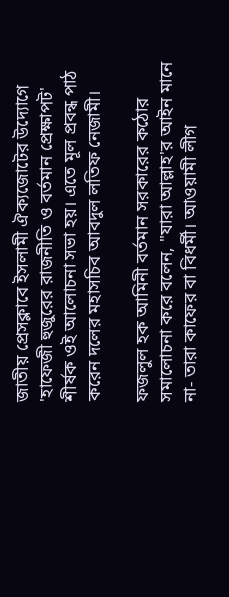জাতীয় প্রেসক্লাবে ইসলামী ঐক্যজোটের উদ্যোগে 'হাফেজী হুজুরের রাজনীতি ও বর্তমান প্রেক্ষাপট' শীর্ষক ওই আলোচনা সভা হয়। এতে মূল প্রবন্ধ পাঠ করেন দলের মহাসচিব আবদুল লতিফ নেজামী।

ফজলুল হক আমিনী বর্তমান সরকারের কঠোর সমালোচনা করে বলেন, "যারা আল্লাহ'র আইন মানে না- তারা কাফের বা বিধর্মী। আওয়ামী লীগ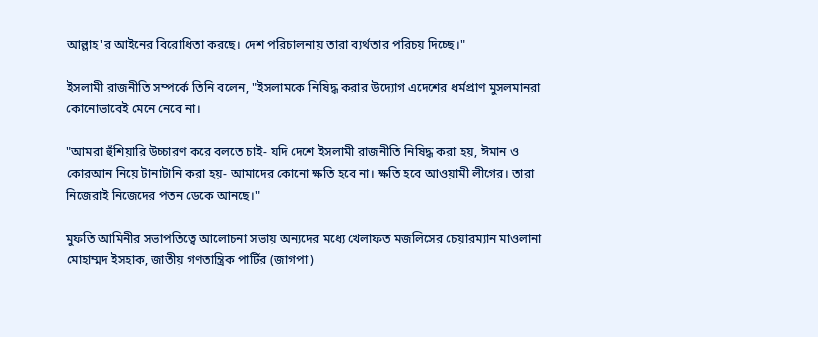আল্লাহ'র আইনের বিরোধিতা করছে। দেশ পরিচালনায় তারা ব্যর্থতার পরিচয় দিচ্ছে।"

ইসলামী রাজনীতি সম্পর্কে তিনি বলেন, "ইসলামকে নিষিদ্ধ করার উদ্যোগ এদেশের ধর্মপ্রাণ মুসলমানরা কোনোভাবেই মেনে নেবে না।

"আমরা হুঁশিয়ারি উচ্চারণ করে বলতে চাই- যদি দেশে ইসলামী রাজনীতি নিষিদ্ধ করা হয়, ঈমান ও কোরআন নিয়ে টানাটানি করা হয়- আমাদের কোনো ক্ষতি হবে না। ক্ষতি হবে আওয়ামী লীগের। তারা নিজেরাই নিজেদের পতন ডেকে আনছে।"

মুফতি আমিনীর সভাপতিত্বে আলোচনা সভায় অন্যদের মধ্যে খেলাফত মজলিসের চেয়ারম্যান মাওলানা মোহাম্মদ ইসহাক, জাতীয় গণতান্ত্রিক পার্টির (জাগপা)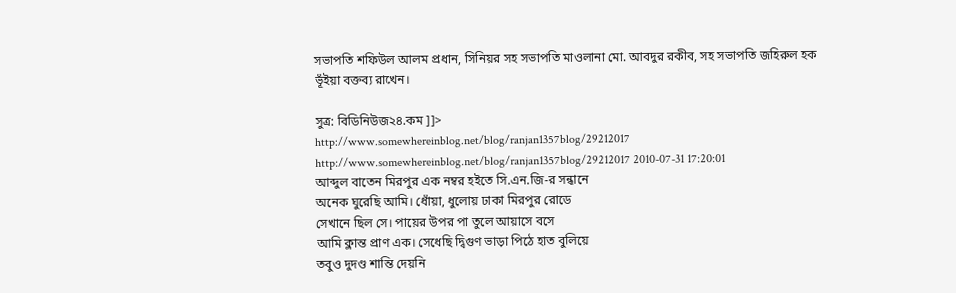সভাপতি শফিউল আলম প্রধান, সিনিয়র সহ সভাপতি মাওলানা মো. আবদুর রকীব, সহ সভাপতি জহিরুল হক ভূঁইয়া বক্তব্য রাখেন।

সুত্র: বিডিনিউজ২৪.কম ]]>
http://www.somewhereinblog.net/blog/ranjan1357blog/29212017 http://www.somewhereinblog.net/blog/ranjan1357blog/29212017 2010-07-31 17:20:01
আব্দুল বাতেন মিরপুর এক নম্বর হইতে সি.এন.জি-র সন্ধানে
অনেক ঘুরেছি আমি। ধোঁয়া, ধুলোয় ঢাকা মিরপুর রোডে
সেখানে ছিল সে। পায়ের উপর পা তুলে আয়াসে বসে
আমি ক্লান্ত প্রাণ এক। সেধেছি দ্বিগুণ ভাড়া পিঠে হাত বুলিয়ে
তবুও দুদণ্ড শান্তি দেয়নি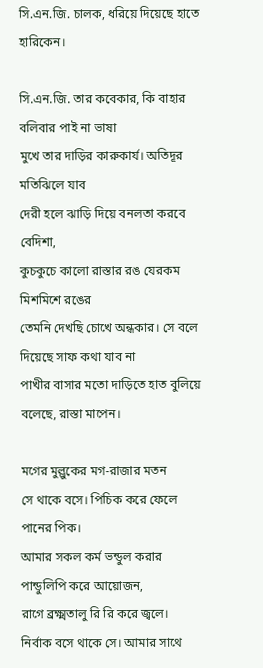সি.এন.জি. চালক, ধরিয়ে দিয়েছে হাতে হারিকেন।

সি.এন.জি. তার কবেকার, কি বাহার বলিবার পাই না ভাষা
মুখে তার দাড়ির কারুকার্য। অতিদূর মতিঝিলে যাব
দেরী হলে ঝাড়ি দিয়ে বনলতা করবে বেদিশা,
কুচকুচে কালো রাস্তার রঙ যেরকম মিশমিশে রঙের
তেমনি দেখছি চোখে অন্ধকার। সে বলে দিয়েছে সাফ কথা যাব না
পাখীর বাসার মতো দাড়িতে হাত বুলিয়ে বলেছে, রাস্তা মাপেন।

মগের মুল্লুকের মগ-রাজার মতন
সে থাকে বসে। পিচিক করে ফেলে পানের পিক।
আমার সকল কর্ম ভন্ডুল করার পান্ডুলিপি করে আয়োজন,
রাগে ব্রক্ষ্মতালু রি রি করে জ্বলে।
নির্বাক বসে থাকে সে। আমার সাথে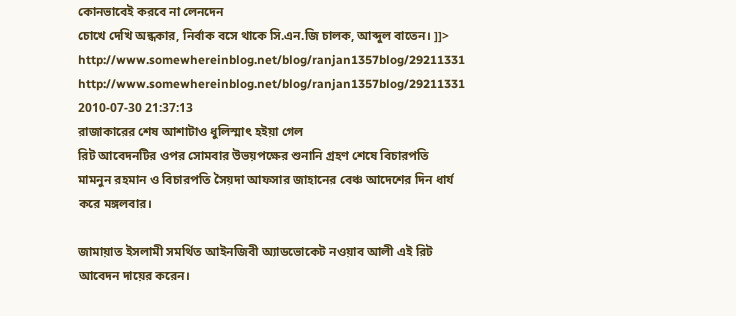কোনভাবেই করবে না লেনদেন
চোখে দেখি অন্ধকার, নির্বাক বসে থাকে সি.এন.জি চালক, আব্দুল বাতেন। ]]>
http://www.somewhereinblog.net/blog/ranjan1357blog/29211331 http://www.somewhereinblog.net/blog/ranjan1357blog/29211331 2010-07-30 21:37:13
রাজাকারের শেষ আশাটাও ধুলিস্মাৎ হইয়া গেল
রিট আবেদনটির ওপর সোমবার উভয়পক্ষের শুনানি গ্রহণ শেষে বিচারপতি মামনুন রহমান ও বিচারপতি সৈয়দা আফসার জাহানের বেঞ্চ আদেশের দিন ধার্য করে মঙ্গলবার।

জামায়াত ইসলামী সমর্থিত আইনজিবী অ্যাডভোকেট নওয়াব আলী এই রিট আবেদন দায়ের করেন।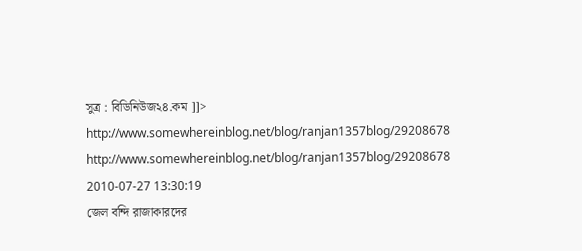সুত্র : বিডিনিউজ২৪.কম ]]>
http://www.somewhereinblog.net/blog/ranjan1357blog/29208678 http://www.somewhereinblog.net/blog/ranjan1357blog/29208678 2010-07-27 13:30:19
জেল বন্দি রাজাকারদের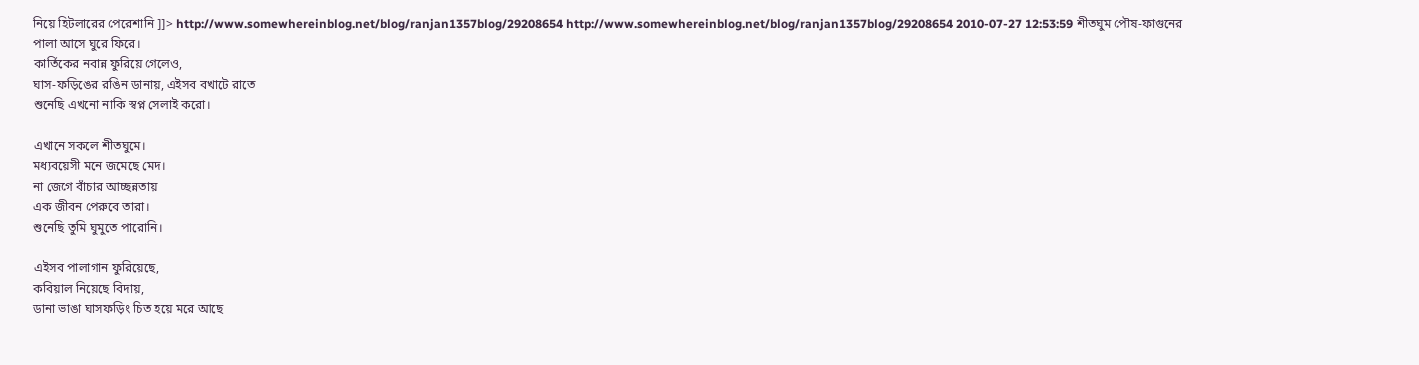নিয়ে হিটলারের পেরেশানি ]]> http://www.somewhereinblog.net/blog/ranjan1357blog/29208654 http://www.somewhereinblog.net/blog/ranjan1357blog/29208654 2010-07-27 12:53:59 শীতঘুম পৌষ-ফাগুনের পালা আসে ঘুরে ফিরে।
কার্তিকের নবান্ন ফুরিয়ে গেলেও,
ঘাস-ফড়িঙের রঙিন ডানায়, এইসব বখাটে রাতে
শুনেছি এখনো নাকি স্বপ্ন সেলাই করো।

এখানে সকলে শীতঘুমে।
মধ্যবয়েসী মনে জমেছে মেদ।
না জেগে বাঁচার আচ্ছন্নতায়
এক জীবন পেরুবে তারা।
শুনেছি তুমি ঘুমুতে পারোনি।

এইসব পালাগান ফুরিয়েছে,
কবিয়াল নিয়েছে বিদায়,
ডানা ভাঙা ঘাসফড়িং চিত হয়ে মরে আছে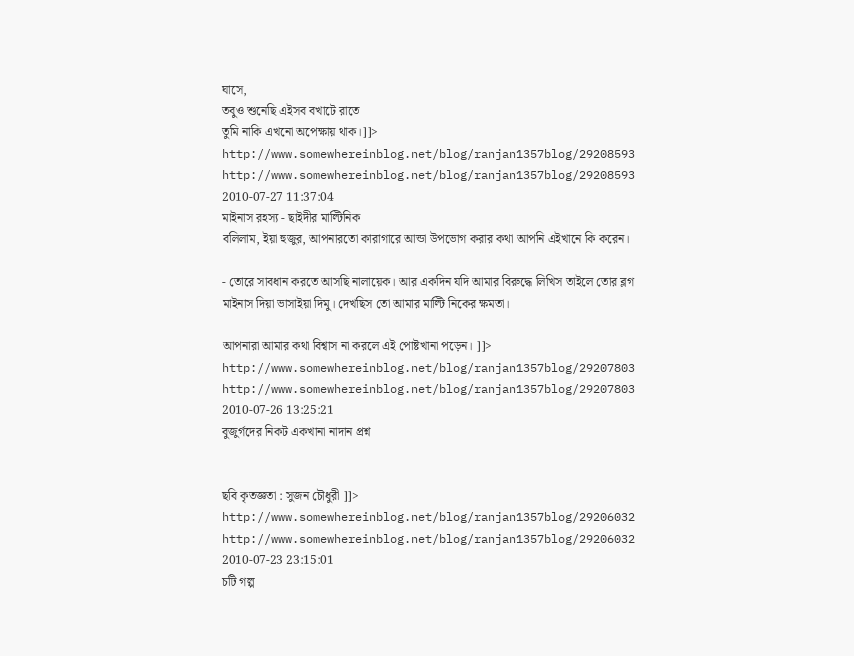ঘাসে,
তবুও শুনেছি এইসব বখাটে রাতে
তুমি নাকি এখনো অপেক্ষায় থাক।]]>
http://www.somewhereinblog.net/blog/ranjan1357blog/29208593 http://www.somewhereinblog.net/blog/ranjan1357blog/29208593 2010-07-27 11:37:04
মাইনাস রহস্য - ছাইদীর মাল্টিনিক
বলিলাম, ইয়া হুজুর, আপনারতো কারাগারে আন্ডা উপভোগ করার কথা আপনি এইখানে কি করেন।

- তোরে সাবধান করতে আসছি নালায়েক। আর একদিন যদি আমার বিরুদ্ধে লিখিস তাইলে তোর ব্লগ মাইনাস দিয়া ভাসাইয়া দিমু। দেখছিস তো আমার মাল্টি নিকের ক্ষমতা।

আপনারা আমার কথা বিশ্বাস না করলে এই পোষ্টখানা পড়েন। ]]>
http://www.somewhereinblog.net/blog/ranjan1357blog/29207803 http://www.somewhereinblog.net/blog/ranjan1357blog/29207803 2010-07-26 13:25:21
বুজুর্গদের নিকট এক‍খানা নাদান প্রশ্ন


ছবি কৃতজ্ঞতা : সুজন চৌধুরী ]]>
http://www.somewhereinblog.net/blog/ranjan1357blog/29206032 http://www.somewhereinblog.net/blog/ranjan1357blog/29206032 2010-07-23 23:15:01
চটি গল্প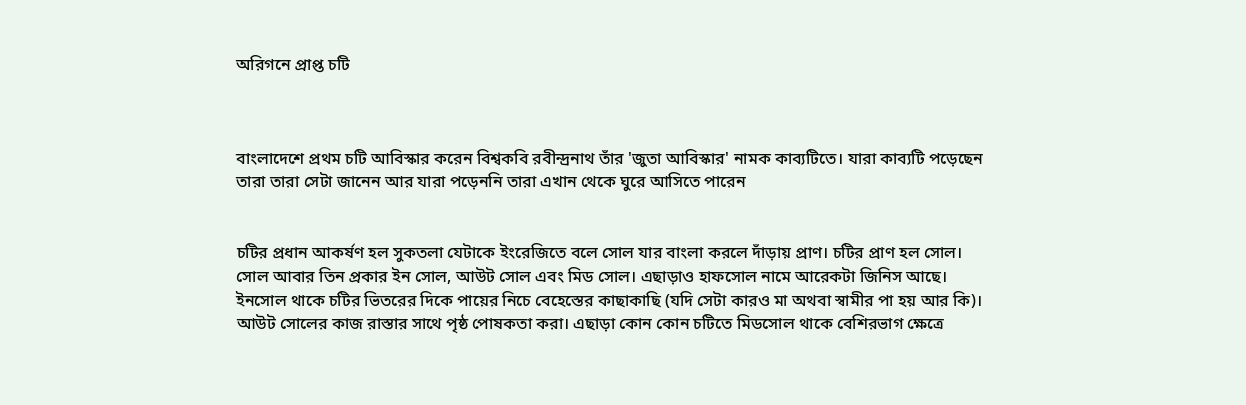অরিগনে প্রাপ্ত চটি



বাংলাদেশে প্রথম চটি আবিস্কার করেন বিশ্বকবি রবীন্দ্রনাথ তাঁর 'জুতা আবিস্কার' নামক কাব্যটিতে। যারা কাব্যটি পড়েছেন তারা তারা সেটা জানেন আর যারা পড়েননি তারা এখান থেকে ঘুরে আসিতে পারেন


চটির প্রধান আকর্ষণ হল সুকতলা যেটাকে ইংরেজিতে বলে সোল যার বাংলা করলে দাঁড়ায় প্রাণ। চটির প্রাণ হল সোল। সোল আবার তিন প্রকার ইন সোল, আউট সোল এবং মিড সোল। এছাড়াও হাফসোল নামে আরেকটা জিনিস আছে। ইনসোল থাকে চটির ভিতরের দিকে পায়ের নিচে বেহেস্তের কাছাকাছি (যদি সেটা কারও মা অথবা স্বামীর পা হয় আর কি)। আউট সোলের কাজ রাস্তার সাথে পৃষ্ঠ পোষকতা করা। এছাড়া কোন কোন চটিতে মিডসোল থাকে বেশিরভাগ ক্ষেত্রে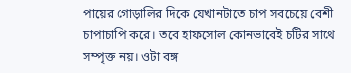পায়ের গোড়ালির দিকে যেখানটাতে চাপ সবচেয়ে বেশী চাপাচাপি করে। তবে হাফসোল কোনভাবেই চটির সাথে সম্পৃক্ত নয়। ওটা বঙ্গ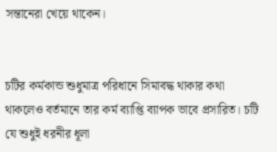সন্তানেরা খেয়ে থাকেন।


চটির কর্মকান্ড শুধুমাত্র পরিধানে সিমাবদ্ধ থাকার কথা থাকলেও বর্তমানে তার কর্ম ব্যাপ্তি ব্যাপক ভাবে প্রসারিত। চটি যে শুধুই ধরনীর ধূলা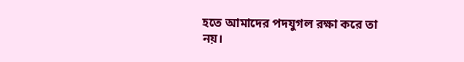হতে আমাদের পদযুগল রক্ষা করে তা নয়।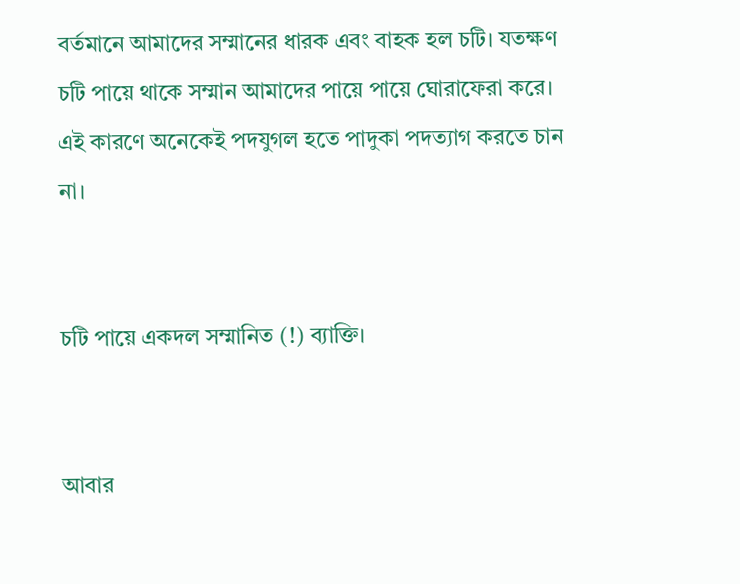বর্তমানে আমাদের সম্মানের ধারক এবং বাহক হল চটি। যতক্ষণ চটি পায়ে থাকে সম্মান আমাদের পায়ে পায়ে ঘোরাফেরা করে। এই কারণে অনেকেই পদযুগল হতে পাদুকা পদত্যাগ করতে চান না।


চটি পায়ে একদল সম্মানিত (!) ব্যাক্তি।


আবার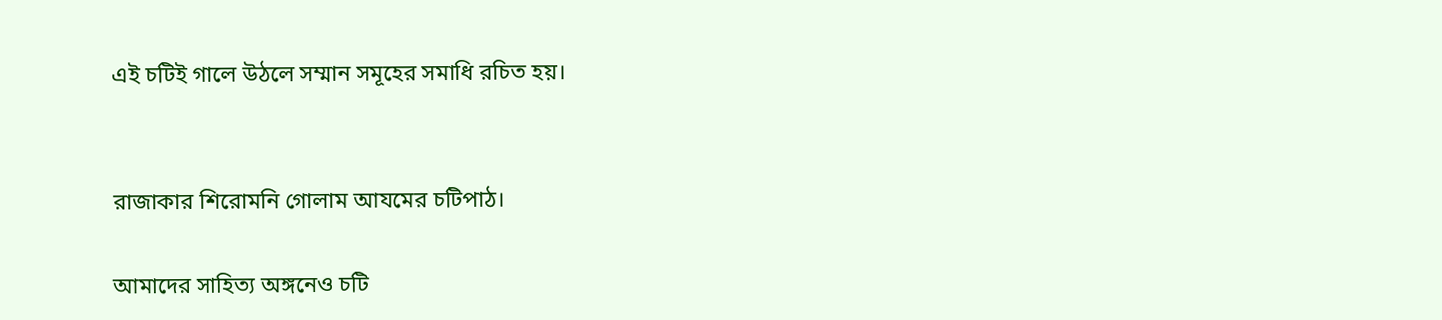এই চটিই গালে উঠলে সম্মান সমূহের সমাধি রচিত হয়।


রাজাকার শিরোমনি গোলাম আযমের চটিপাঠ।

আমাদের সাহিত্য অঙ্গনেও চটি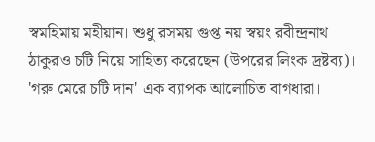স্বমহিমায় মহীয়ান। শুধু রসময় গুপ্ত নয় স্বয়ং রবীন্দ্রনাথ ঠাকুরও চটি নিয়ে সাহিত্য করেছেন (উপরের লিংক দ্রষ্টব্য)। 'গরু মেরে চটি দান' এক ব্যাপক আলোচিত বাগধারা।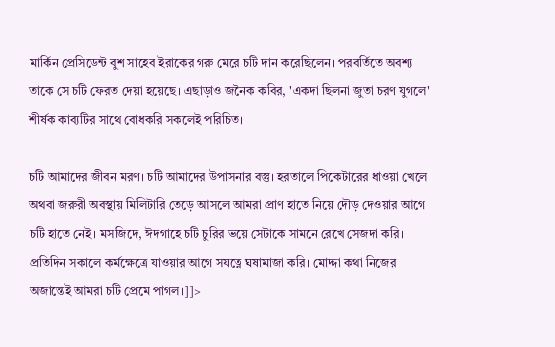মার্কিন প্রেসিডেন্ট বুশ সাহেব ইরাকের গরু মেরে চটি দান করেছিলেন। পরবর্তিতে অবশ্য তাকে সে চটি ফেরত দেয়া হয়েছে। এছাড়াও জনৈক কবির, 'একদা ছিলনা জুতা চরণ যুগলে' শীর্ষক কাব্যটির সাথে বোধকরি সকলেই পরিচিত।

চটি আমাদের জীবন মরণ। চটি আমাদের উপাসনার বস্তু। হরতালে পিকেটারের ধাওয়া খেলে অথবা জরুরী অবস্থায় মিলিটারি তেড়ে আসলে আমরা প্রাণ হাতে নিয়ে দৌড় দেওয়ার আগে চটি হাতে নেই। মসজিদে, ঈদগাহে চটি চুরির ভয়ে সেটাকে সামনে রেখে সেজদা করি। প্রতিদিন সকালে কর্মক্ষেত্রে যাওয়ার আগে সযত্নে ঘষামাজা করি। মোদ্দা কথা নিজের অজান্তেই আমরা চটি প্রেমে পাগল।]]>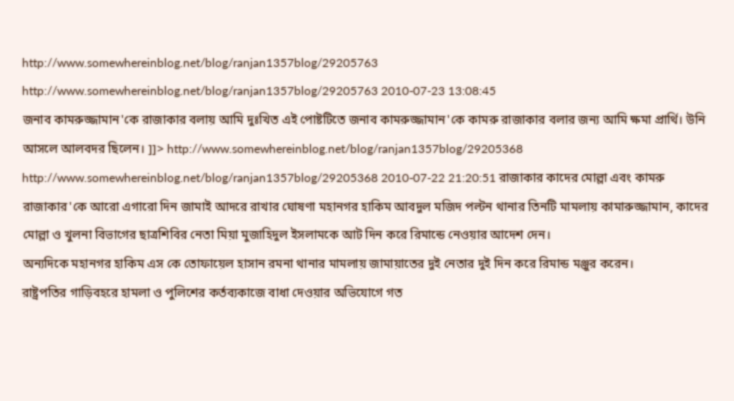http://www.somewhereinblog.net/blog/ranjan1357blog/29205763 http://www.somewhereinblog.net/blog/ranjan1357blog/29205763 2010-07-23 13:08:45
জনাব কামরুজ্জামান'কে রাজাকার বলায় আমি দুঃখিত এই পোষ্টটিতে জনাব কামরুজ্জামান'কে কামরু রাজাকার বলার জন্য আমি ক্ষমা প্রার্থি। উনি আসলে আলবদর ছিলেন। ]]> http://www.somewhereinblog.net/blog/ranjan1357blog/29205368 http://www.somewhereinblog.net/blog/ranjan1357blog/29205368 2010-07-22 21:20:51 রাজাকার কাদের মোল্লা এবং কামরু রাজাকার'কে আরো এগারো দিন জামাই আদরে রাখার ঘোষণা মহানগর হাকিম আবদুল মজিদ পল্টন থানার তিনটি মামলায় কামারুজ্জামান, কাদের মোল্লা ও খুলনা বিভাগের ছাত্রশিবির নেতা মিয়া মুজাহিদুল ইসলামকে আট দিন করে রিমান্ডে নেওয়ার আদেশ দেন।
অন্যদিকে মহানগর হাকিম এস কে তোফায়েল হাসান রমনা থানার মামলায় জামায়াতের দুই নেতার দুই দিন করে রিমান্ড মঞ্জুর করেন।
রাষ্ট্রপতির গাড়িবহরে হামলা ও পুলিশের কর্তব্যকাজে বাধা দেওয়ার অভিযোগে গত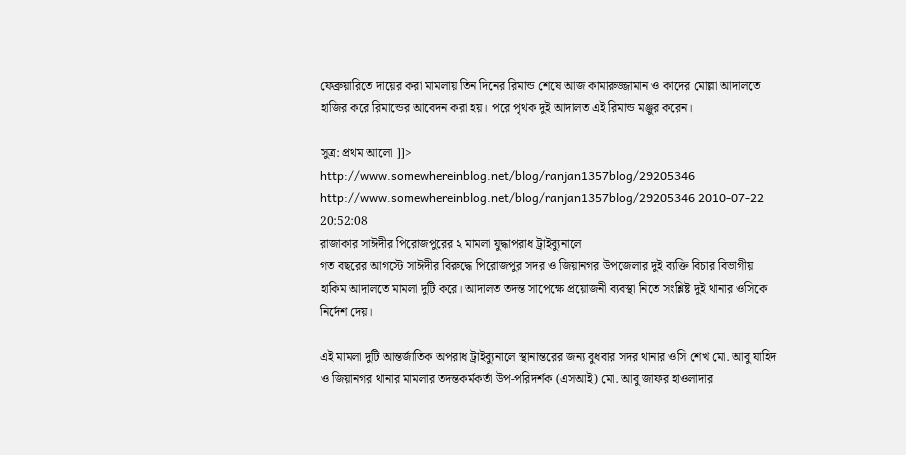ফেব্রুয়ারিতে দায়ের করা মামলায় তিন দিনের রিমান্ড শেষে আজ কামারুজ্জামান ও কাদের মোল্লা আদালতে হাজির করে রিমান্ডের আবেদন করা হয়। পরে পৃথক দুই আদালত এই রিমান্ড মঞ্জুর করেন।

সুত্র: প্রথম আলো ]]>
http://www.somewhereinblog.net/blog/ranjan1357blog/29205346 http://www.somewhereinblog.net/blog/ranjan1357blog/29205346 2010-07-22 20:52:08
রাজাকার সাঈদীর পিরোজপুরের ২ মামলা যুদ্ধাপরাধ ট্রাইব্যুনালে
গত বছরের আগস্টে সাঈদীর বিরুদ্ধে পিরোজপুর সদর ও জিয়ানগর উপজেলার দুই ব্যক্তি বিচার বিভাগীয় হাকিম আদালতে মামলা দুটি করে। আদালত তদন্ত সাপেক্ষে প্রয়োজনী ব্যবস্থা নিতে সংশ্লিষ্ট দুই থানার ওসিকে নির্দেশ দেয়।

এই মামলা দুটি আন্তর্জাতিক অপরাধ ট্রাইব্যুনালে স্থানান্তরের জন্য বুধবার সদর থানার ওসি শেখ মো. আবু যাহিদ ও জিয়ানগর থানার মামলার তদন্তকর্মকর্তা উপ-পরিদর্শক (এসআই) মো. আবু জাফর হাওলাদার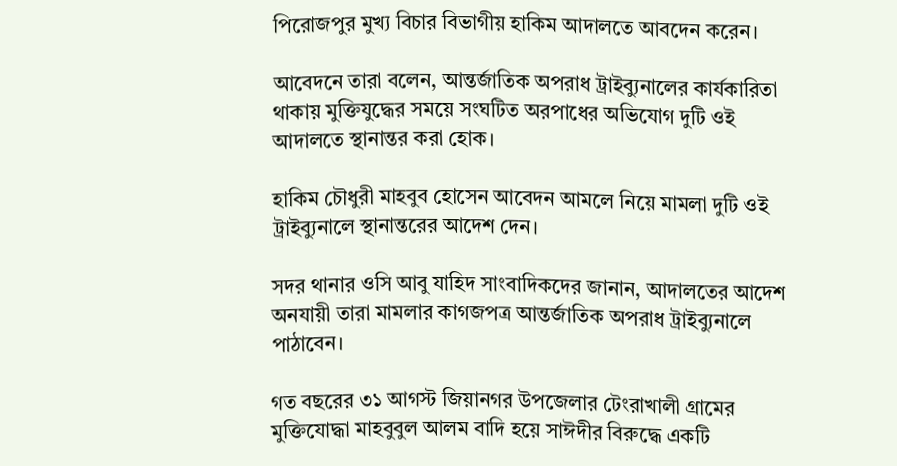পিরোজপুর মুখ্য বিচার বিভাগীয় হাকিম আদালতে আবদেন করেন।

আবেদনে তারা বলেন, আন্তর্জাতিক অপরাধ ট্রাইব্যুনালের কার্যকারিতা থাকায় মুক্তিযুদ্ধের সময়ে সংঘটিত অরপাধের অভিযোগ দুটি ওই আদালতে স্থানান্তর করা হোক।

হাকিম চৌধুরী মাহবুব হোসেন আবেদন আমলে নিয়ে মামলা দুটি ওই ট্রাইব্যুনালে স্থানান্তরের আদেশ দেন।

সদর থানার ওসি আবু যাহিদ সাংবাদিকদের জানান, আদালতের আদেশ অনযায়ী তারা মামলার কাগজপত্র আন্তর্জাতিক অপরাধ ট্রাইব্যুনালে পাঠাবেন।

গত বছরের ৩১ আগস্ট জিয়ানগর উপজেলার টেংরাখালী গ্রামের মুক্তিযোদ্ধা মাহবুবুল আলম বাদি হয়ে সাঈদীর বিরুদ্ধে একটি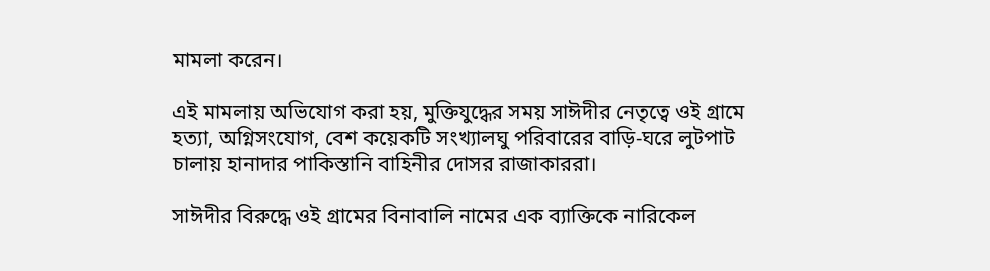মামলা করেন।

এই মামলায় অভিযোগ করা হয়, মুক্তিযুদ্ধের সময় সাঈদীর নেতৃত্বে ওই গ্রামে হত্যা, অগ্নিসংযোগ, বেশ কয়েকটি সংখ্যালঘু পরিবারের বাড়ি-ঘরে লুটপাট চালায় হানাদার পাকিস্তানি বাহিনীর দোসর রাজাকাররা।

সাঈদীর বিরুদ্ধে ওই গ্রামের বিনাবালি নামের এক ব্যাক্তিকে নারিকেল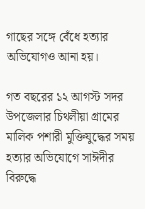গাছের সঙ্গে বেঁধে হত্যার অভিযোগও আনা হয়।

গত বছরের ১২ আগস্ট সদর উপজেলার চিথলীয়া গ্রামের মালিক পশারী মুক্তিযুদ্ধের সময় হত্যার অভিযোগে সাঈদীর বিরুদ্ধে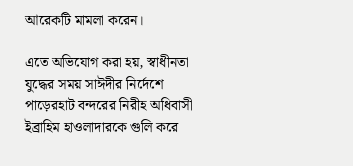আরেকটি মামলা করেন।

এতে অভিযোগ করা হয়, স্বাধীনতা যুদ্ধের সময় সাঈদীর নির্দেশে পাড়েরহাট বন্দরের নিরীহ অধিবাসী ইব্রাহিম হাওলাদারকে গুলি করে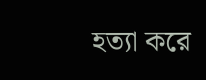হত্যা করে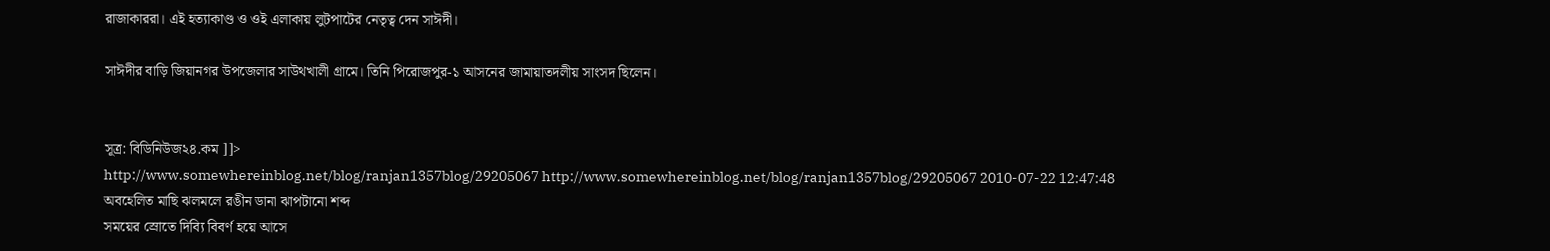রাজাকাররা। এই হত্যাকাণ্ড ও ওই এলাকায় লুটপাটের নেতৃত্ব দেন সাঈদী।

সাঈদীর বাড়ি জিয়ানগর উপজেলার সাউথখালী গ্রামে। তিনি পিরোজপুর-১ আসনের জামায়াতদলীয় সাংসদ ছিলেন।


সূত্র: বিডিনিউজ২৪.কম ]]>
http://www.somewhereinblog.net/blog/ranjan1357blog/29205067 http://www.somewhereinblog.net/blog/ranjan1357blog/29205067 2010-07-22 12:47:48
অবহেলিত মাছি ঝলমলে রঙীন ডানা ঝাপটানো শব্দ
সময়ের স্রোতে দিব্যি বিবর্ণ হয়ে আসে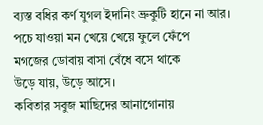ব্যস্ত বধির কর্ণ যুগল ইদানিং ভ্রুকুটি হানে না আর।
পচে যাওয়া মন খেয়ে খেয়ে ফুলে ফেঁপে
মগজের ডোবায় বাসা বেঁধে বসে থাকে
উড়ে যায়, উড়ে আসে।
কবিতার সবুজ মাছিদের আনাগোনায়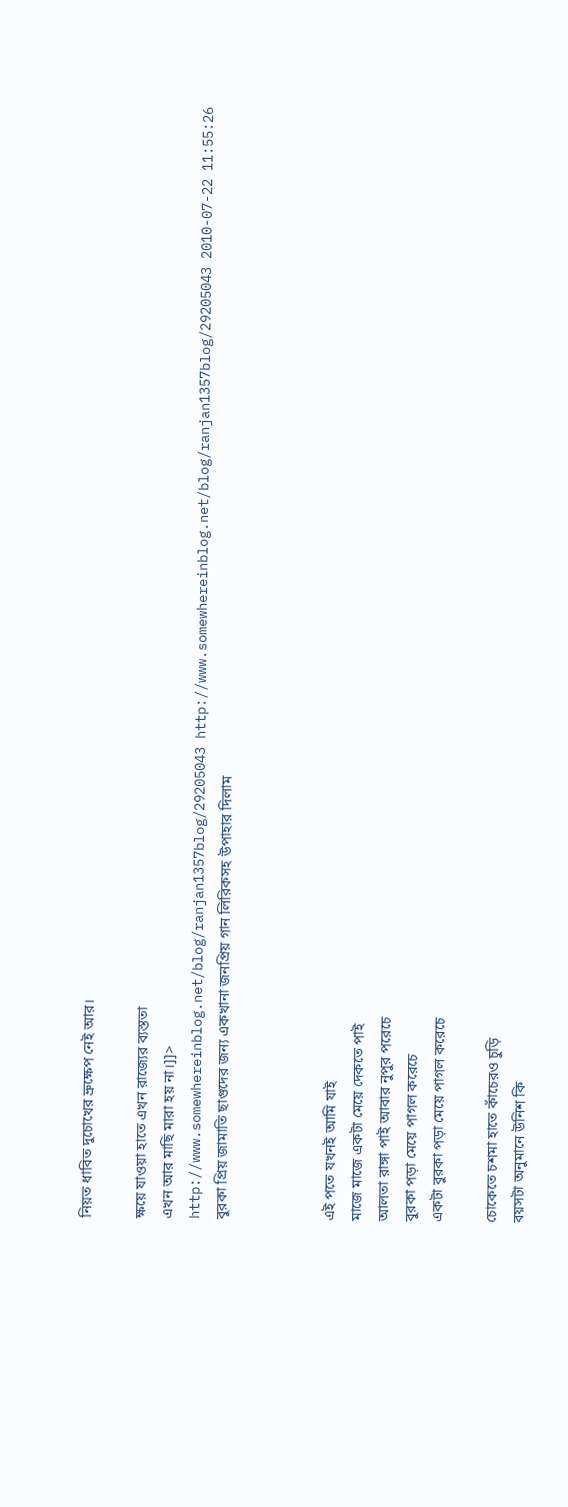নিয়ত ধাবিত দুচোখের ভ্রুক্ষেপ নেই আর।

ক্ষয়ে যাওয়া হাতে এখন রাজ্যের ব্যস্ততা
এখন আর মাছি মারা হয় না।]]>
http://www.somewhereinblog.net/blog/ranjan1357blog/29205043 http://www.somewhereinblog.net/blog/ranjan1357blog/29205043 2010-07-22 11:55:26
বুরকা প্রিয় জামাতি ছাগুদের জন্য একখানা জনপ্রিয় গান লিরিকসহ উপাহার দিলাম



এই পতে যখনই আমি যাই
মাজে মাজে একটা মেয়ে দেকতে পাই
আলতা রাঙ্গা পাই আবার নুপুর পরেচে
বুরকা পড়া মেয়ে পাগল করেচে
একটা বুরকা পড়া মেয়ে পাগল করেচে

চোকেতে চশমা হাতে কাঁচেরও চুড়ি
বয়সটা অনুমানে উনিশ কি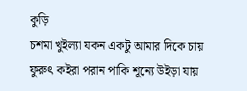কুড়ি
চশমা খুইল্যা যকন একটু আমার দিকে চায়
ফুরুৎ কইরা পরান পাকি শূন্যে উইড়া যায়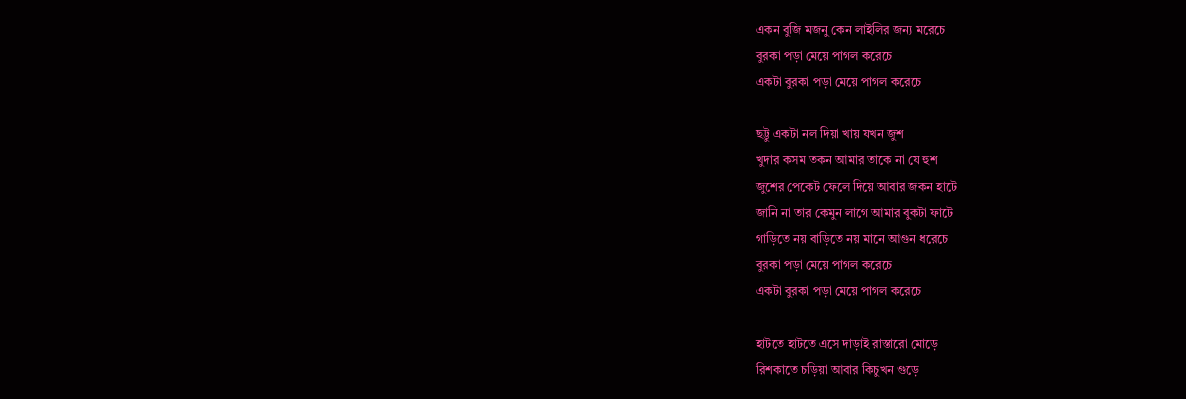একন বুজি মজনু কেন লাইলির জন্য মরেচে
বুরকা পড়া মেয়ে পাগল করেচে
একটা বুরকা পড়া মেয়ে পাগল করেচে

ছট্টু একটা নল দিয়া খায় যখন জুশ
খুদার কসম তকন আমার তাকে না যে হুশ
জুশের পেকেট ফেলে দিয়ে আবার জকন হাটে
জানি না তার কেমুন লাগে আমার বুকটা ফাটে
গাড়িতে নয় বাড়িতে নয় মানে আগুন ধরেচে
বুরকা পড়া মেয়ে পাগল করেচে
একটা বুরকা পড়া মেয়ে পাগল করেচে

হাটতে হাটতে এসে দাড়াই রাস্তারো মোড়ে
রিশকাতে চড়িয়া আবার কিচুখন গুড়ে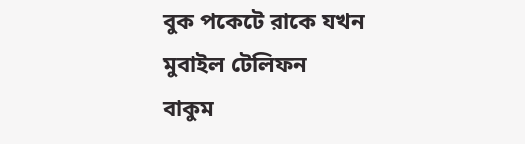বুক পকেটে রাকে যখন মুবাইল টেলিফন
বাকুম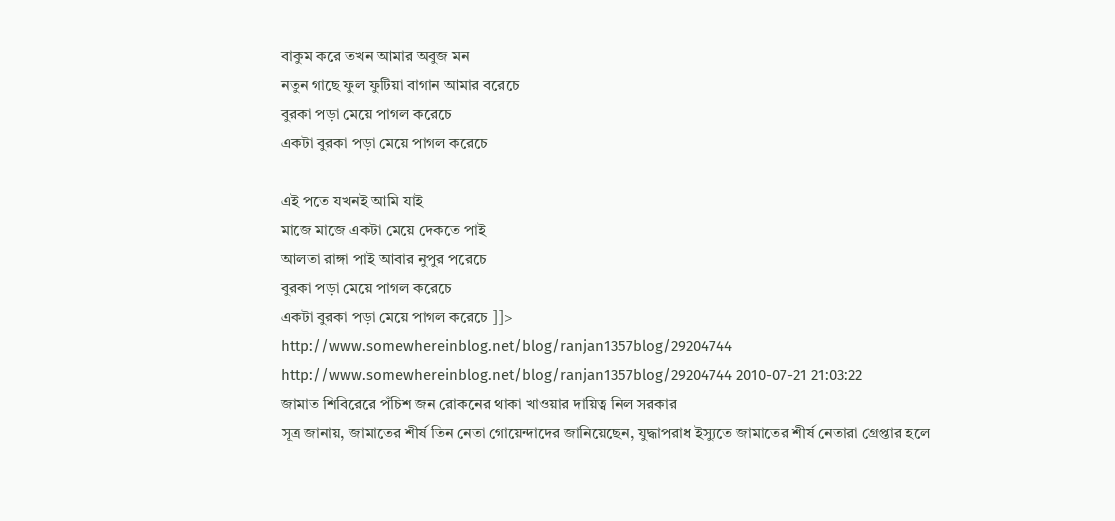বাকুম করে তখন আমার অবুজ মন
নতুন গাছে ফুল ফুটিয়া বাগান আমার বরেচে
বুরকা পড়া মেয়ে পাগল করেচে
একটা বুরকা পড়া মেয়ে পাগল করেচে

এই পতে যখনই আমি যাই
মাজে মাজে একটা মেয়ে দেকতে পাই
আলতা রাঙ্গা পাই আবার নুপুর পরেচে
বুরকা পড়া মেয়ে পাগল করেচে
একটা বুরকা পড়া মেয়ে পাগল করেচে ]]>
http://www.somewhereinblog.net/blog/ranjan1357blog/29204744 http://www.somewhereinblog.net/blog/ranjan1357blog/29204744 2010-07-21 21:03:22
জামাত শিবিরেরে পঁচিশ জন রোকনের থাকা খাওয়ার দায়িত্ব নিল সরকার
সূত্র জানায়, জামাতের শীর্ষ তিন নেতা গোয়েন্দাদের জানিয়েছেন, যুদ্ধাপরাধ ইস্যুতে জামাতের শীর্ষ নেতারা গ্রেপ্তার হলে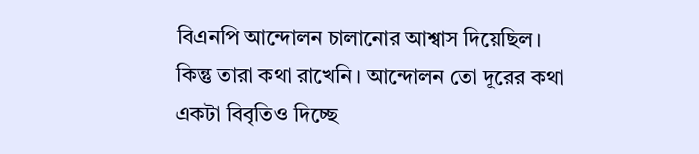বিএনপি আন্দোলন চালানোর আশ্বাস দিয়েছিল। কিন্তু তারা কথা রাখেনি। আন্দোলন তো দূরের কথা একটা বিবৃতিও দিচ্ছে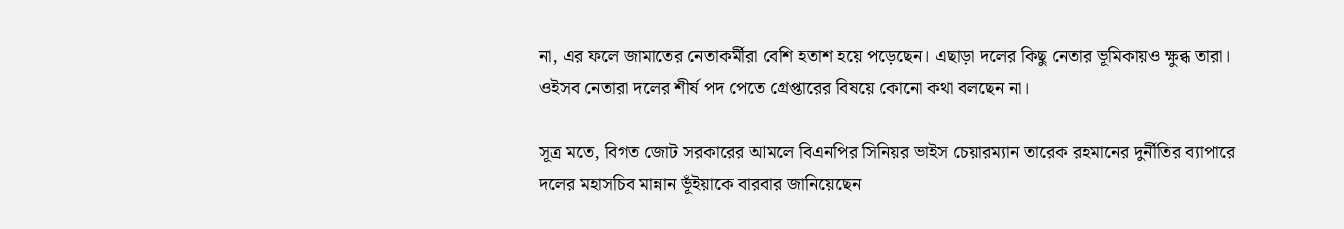না, এর ফলে জামাতের নেতাকর্মীরা বেশি হতাশ হয়ে পড়েছেন। এছাড়া দলের কিছু নেতার ভূমিকায়ও ক্ষুব্ধ তারা। ওইসব নেতারা দলের শীর্ষ পদ পেতে গ্রেপ্তারের বিষয়ে কোনো কথা বলছেন না।

সূত্র মতে, বিগত জোট সরকারের আমলে বিএনপির সিনিয়র ভাইস চেয়ারম্যান তারেক রহমানের দুর্নীতির ব্যাপারে দলের মহাসচিব মান্নান ভূঁইয়াকে বারবার জানিয়েছেন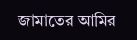জামাতের আমির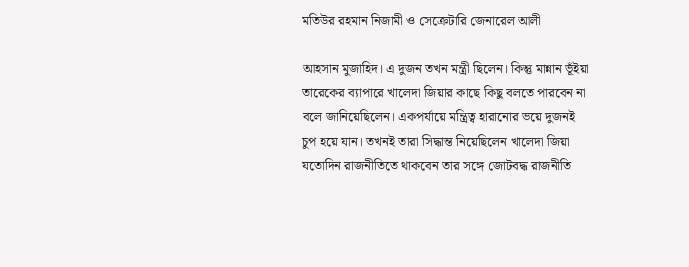মতিউর রহমান নিজামী ও সেক্রেটারি জেনারেল আলী

আহসান মুজাহিদ। এ দুজন তখন মন্ত্রী ছিলেন। কিন্তু মান্নান ভূঁইয়া তারেকের ব্যাপারে খালেদা জিয়ার কাছে কিছু বলতে পারবেন না বলে জানিয়েছিলেন। একপর্যায়ে মন্ত্রিত্ব হারানোর ভয়ে দুজনই চুপ হয়ে যান। তখনই তারা সিদ্ধান্ত নিয়েছিলেন খালেদা জিয়া যতোদিন রাজনীতিতে থাকবেন তার সঙ্গে জোটবদ্ধ রাজনীতি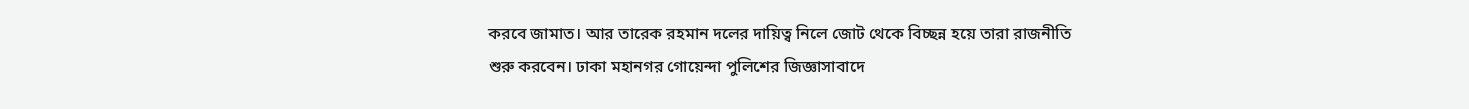করবে জামাত। আর তারেক রহমান দলের দায়িত্ব নিলে জোট থেকে বিচ্ছন্ন হয়ে তারা রাজনীতি শুরু করবেন। ঢাকা মহানগর গোয়েন্দা পুলিশের জিজ্ঞাসাবাদে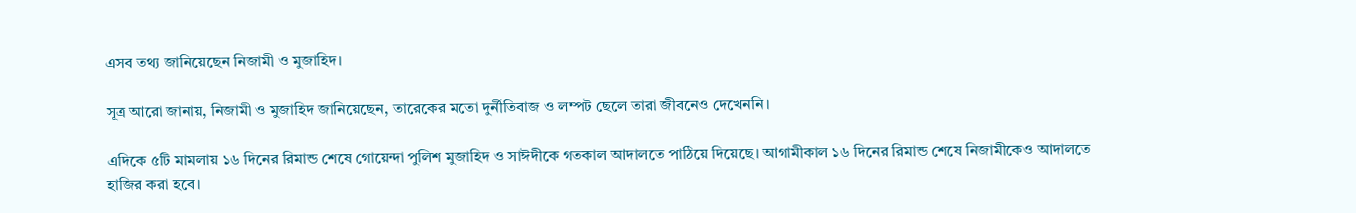এসব তথ্য জানিয়েছেন নিজামী ও মুজাহিদ।

সূত্র আরো জানায়, নিজামী ও মুজাহিদ জানিয়েছেন, তারেকের মতো দুর্নীতিবাজ ও লম্পট ছেলে তারা জীবনেও দেখেননি।

এদিকে ৫টি মামলায় ১৬ দিনের রিমান্ড শেষে গোয়েন্দা পুলিশ মুজাহিদ ও সাঈদীকে গতকাল আদালতে পাঠিয়ে দিয়েছে। আগামীকাল ১৬ দিনের রিমান্ড শেষে নিজামীকেও আদালতে হাজির করা হবে।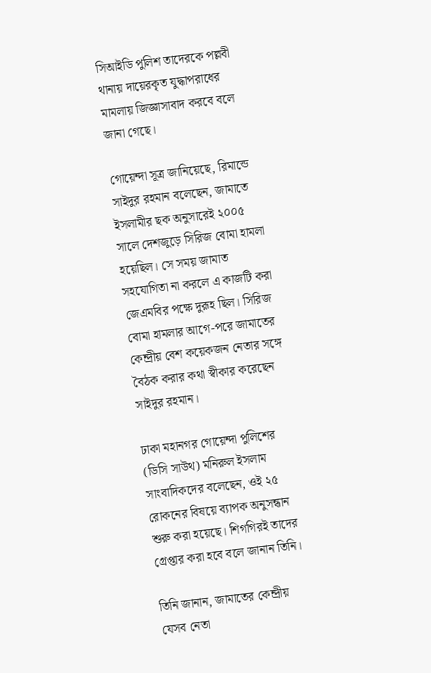সিআইডি পুলিশ তাদেরকে পল্লবী থানায় দায়েরকৃত যুদ্ধাপরাধের মামলায় জিজ্ঞাসাবাদ করবে বলে জানা গেছে।

গোয়েন্দা সূত্র জানিয়েছে, রিমান্ডে সাইদুর রহমান বলেছেন, জামাতে ইসলামীর ছক অনুসারেই ২০০৫ সালে দেশজুড়ে সিরিজ বোমা হামলা হয়েছিল। সে সময় জামাত সহযোগিতা না করলে এ কাজটি করা জেএমবির পক্ষে দুরূহ ছিল। সিরিজ বোমা হামলার আগে-পরে জামাতের কেন্দ্রীয় বেশ কয়েকজন নেতার সঙ্গে বৈঠক করার কথা স্বীকার করেছেন সাইদুর রহমান।

ঢাকা মহানগর গোয়েন্দা পুলিশের (ডিসি সাউথ) মনিরুল ইসলাম সাংবাদিকদের বলেছেন, ওই ২৫ রোকনের বিষয়ে ব্যাপক অনুসন্ধান শুরু করা হয়েছে। শিগগিরই তাদের গ্রেপ্তার করা হবে বলে জানান তিনি।

তিনি জানান, জামাতের কেন্দ্রীয় যেসব নেতা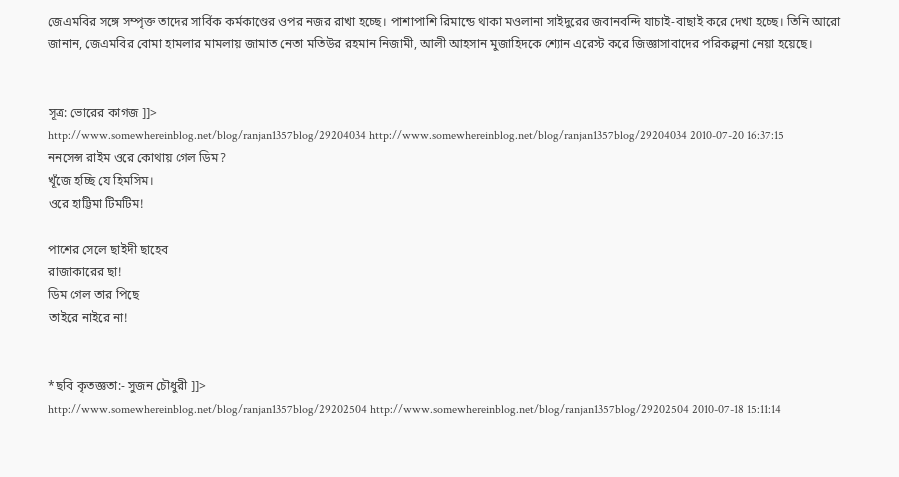জেএমবির সঙ্গে সম্পৃক্ত তাদের সার্বিক কর্মকাণ্ডের ওপর নজর রাখা হচ্ছে। পাশাপাশি রিমান্ডে থাকা মওলানা সাইদুরের জবানবন্দি যাচাই-বাছাই করে দেখা হচ্ছে। তিনি আরো জানান, জেএমবির বোমা হামলার মামলায় জামাত নেতা মতিউর রহমান নিজামী, আলী আহসান মুজাহিদকে শ্যোন এরেস্ট করে জিজ্ঞাসাবাদের পরিকল্পনা নেয়া হয়েছে।


সূত্র: ভোরের কাগজ ]]>
http://www.somewhereinblog.net/blog/ranjan1357blog/29204034 http://www.somewhereinblog.net/blog/ranjan1357blog/29204034 2010-07-20 16:37:15
ননসেন্স রাইম ওরে কোথায় গেল ডিম?
খূঁজে হচ্ছি যে হিমসিম‌।
ওরে হাট্টিমা টিমটিম!

পাশের সেলে ছাইদী ছাহেব
রাজাকারের ছা!
ডিম গেল তার পিছে
তাইরে নাইরে না!


*ছবি কৃতজ্ঞতা:- সুজন চৌধুরী ]]>
http://www.somewhereinblog.net/blog/ranjan1357blog/29202504 http://www.somewhereinblog.net/blog/ranjan1357blog/29202504 2010-07-18 15:11:14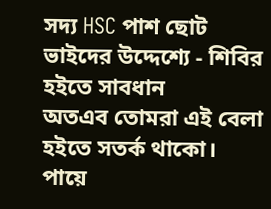সদ্য HSC পাশ ছোট ভাইদের উদ্দেশ্যে - শিবির হইতে সাবধান
অতএব তোমরা এই বেলা হইতে সতর্ক থাকো। পায়ে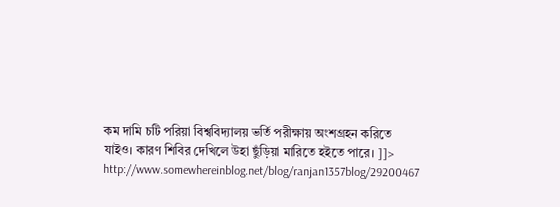কম দামি চটি পরিয়া বিশ্ববিদ্যালয় ভর্তি পরীক্ষায় অংশগ্রহন করিতে যাইও। কারণ শিবির দেখিলে উহা ছুঁড়িয়া মারিতে হইতে পারে। ]]>
http://www.somewhereinblog.net/blog/ranjan1357blog/29200467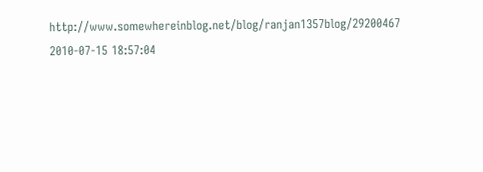http://www.somewhereinblog.net/blog/ranjan1357blog/29200467 2010-07-15 18:57:04